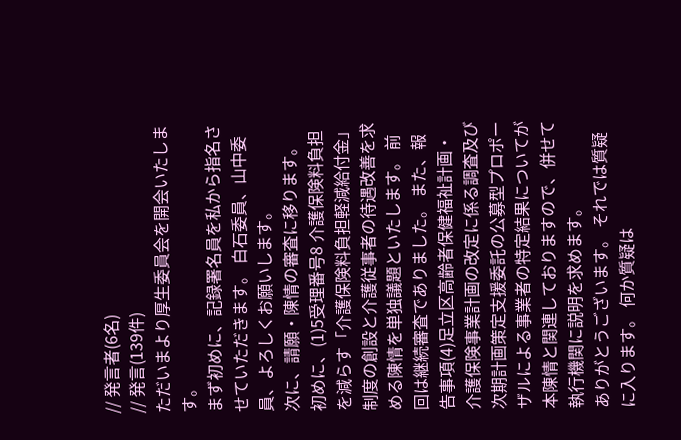// 発言者(6名)
// 発言(139件)
ただいまより厚生委員会を開会いたします。
まず初めに、記録署名員を私から指名させていただきます。 白石委員、山中委員、よろしくお願いします。
次に、請願・陳情の審査に移ります。 初めに、(1)5受理番号8 介護保険料負担を減らす「介護保険料負担軽減給付金」制度の創設と介護従事者の待遇改善を求める陳情を単独議題といたします。 前回は継続審査でありました。 また、報告事項(4)足立区高齢者保健福祉計画・介護保険事業計画の改定に係る調査及び次期計画策定支援委託の公募型プロポーザルによる事業者の特定結果についてが本陳情と関連しておりますので、併せて執行機関に説明を求めます。
ありがとうございます。 それでは質疑に入ります。 何か質疑は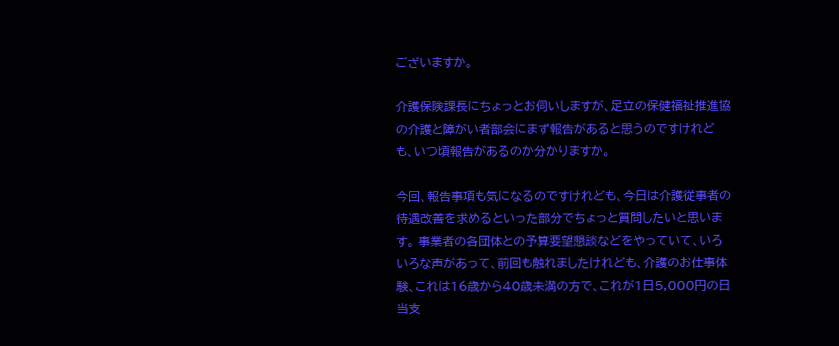ございますか。

介護保険課長にちょっとお伺いしますが、足立の保健福祉推進協の介護と障がい者部会にまず報告があると思うのですけれども、いつ頃報告があるのか分かりますか。

今回、報告事項も気になるのですけれども、今日は介護従事者の待遇改善を求めるといった部分でちょっと質問したいと思います。 事業者の各団体との予算要望懇談などをやっていて、いろいろな声があって、前回も触れましたけれども、介護のお仕事体験、これは16歳から40歳未満の方で、これが1日5,000円の日当支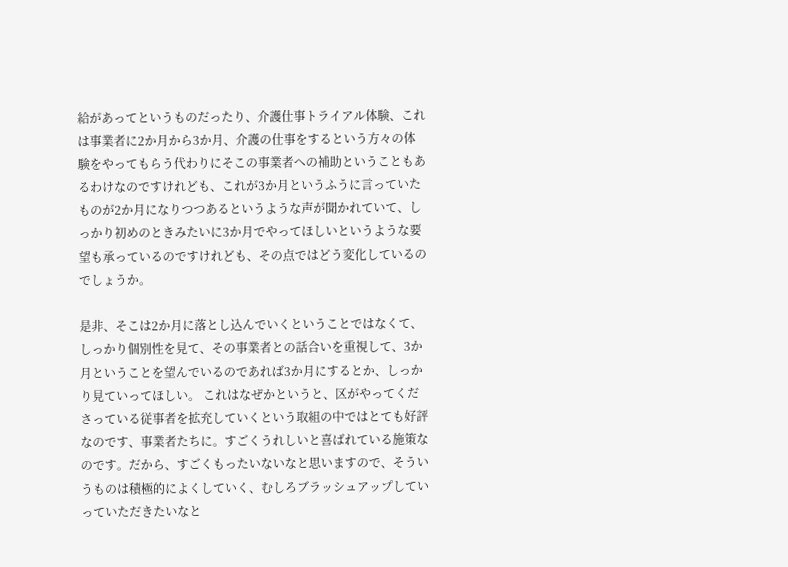給があってというものだったり、介護仕事トライアル体験、これは事業者に2か月から3か月、介護の仕事をするという方々の体験をやってもらう代わりにそこの事業者への補助ということもあるわけなのですけれども、これが3か月というふうに言っていたものが2か月になりつつあるというような声が聞かれていて、しっかり初めのときみたいに3か月でやってほしいというような要望も承っているのですけれども、その点ではどう変化しているのでしょうか。

是非、そこは2か月に落とし込んでいくということではなくて、しっかり個別性を見て、その事業者との話合いを重視して、3か月ということを望んでいるのであれば3か月にするとか、しっかり見ていってほしい。 これはなぜかというと、区がやってくださっている従事者を拡充していくという取組の中ではとても好評なのです、事業者たちに。すごくうれしいと喜ばれている施策なのです。だから、すごくもったいないなと思いますので、そういうものは積極的によくしていく、むしろブラッシュアップしていっていただきたいなと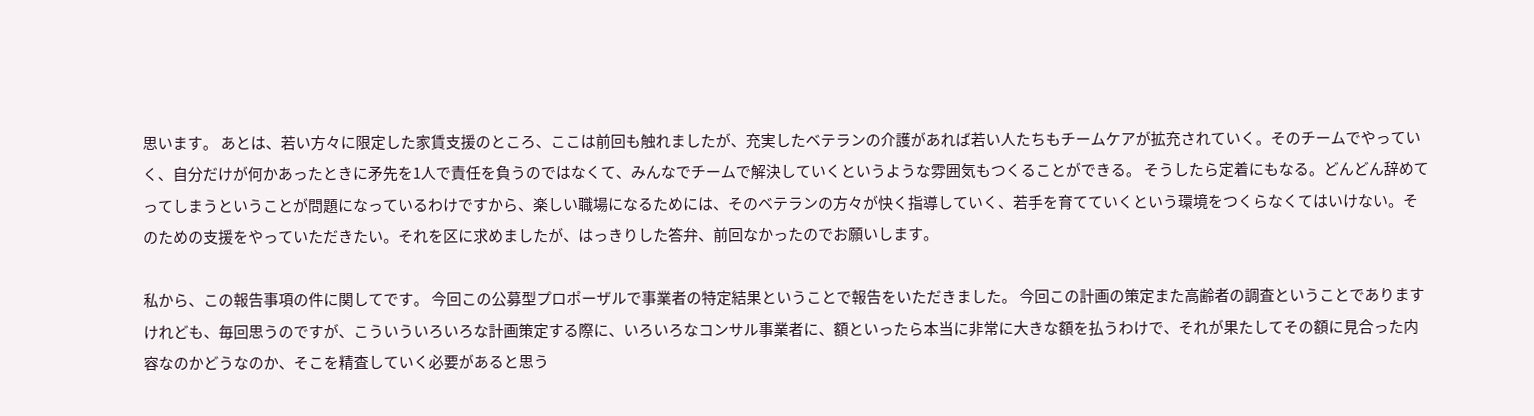思います。 あとは、若い方々に限定した家賃支援のところ、ここは前回も触れましたが、充実したベテランの介護があれば若い人たちもチームケアが拡充されていく。そのチームでやっていく、自分だけが何かあったときに矛先を1人で責任を負うのではなくて、みんなでチームで解決していくというような雰囲気もつくることができる。 そうしたら定着にもなる。どんどん辞めてってしまうということが問題になっているわけですから、楽しい職場になるためには、そのベテランの方々が快く指導していく、若手を育てていくという環境をつくらなくてはいけない。そのための支援をやっていただきたい。それを区に求めましたが、はっきりした答弁、前回なかったのでお願いします。

私から、この報告事項の件に関してです。 今回この公募型プロポーザルで事業者の特定結果ということで報告をいただきました。 今回この計画の策定また高齢者の調査ということでありますけれども、毎回思うのですが、こういういろいろな計画策定する際に、いろいろなコンサル事業者に、額といったら本当に非常に大きな額を払うわけで、それが果たしてその額に見合った内容なのかどうなのか、そこを精査していく必要があると思う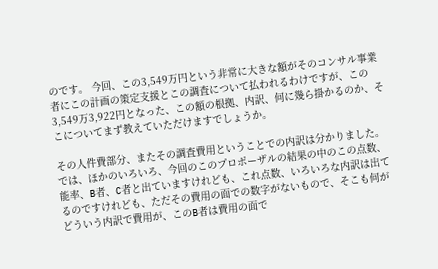のです。 今回、この3,549万円という非常に大きな額がそのコンサル事業者にこの計画の策定支援とこの調査について払われるわけですが、この3,549万3,922円となった、この額の根拠、内訳、何に幾ら掛かるのか、そこについてまず教えていただけますでしょうか。

その人件費部分、またその調査費用ということでの内訳は分かりました。 では、ほかのいろいろ、今回のこのプロポーザルの結果の中のこの点数、能率、B者、C者と出ていますけれども、これ点数、いろいろな内訳は出てるのですけれども、ただその費用の面での数字がないもので、そこも何がどういう内訳で費用が、このB者は費用の面で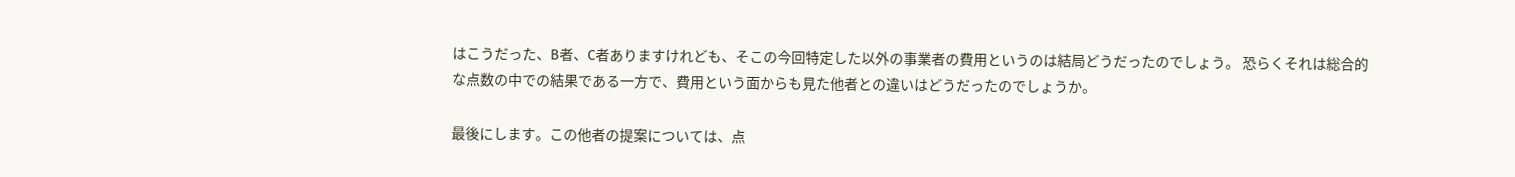はこうだった、B者、C者ありますけれども、そこの今回特定した以外の事業者の費用というのは結局どうだったのでしょう。 恐らくそれは総合的な点数の中での結果である一方で、費用という面からも見た他者との違いはどうだったのでしょうか。

最後にします。この他者の提案については、点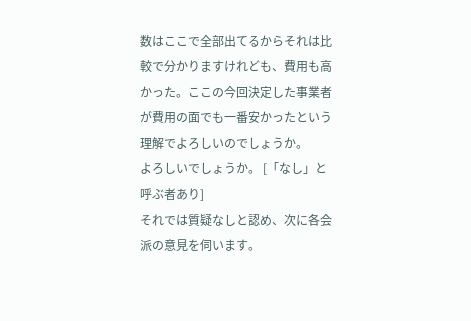数はここで全部出てるからそれは比較で分かりますけれども、費用も高かった。ここの今回決定した事業者が費用の面でも一番安かったという理解でよろしいのでしょうか。
よろしいでしょうか。 [「なし」と呼ぶ者あり]
それでは質疑なしと認め、次に各会派の意見を伺います。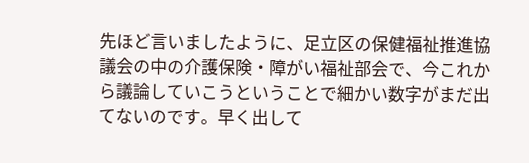先ほど言いましたように、足立区の保健福祉推進協議会の中の介護保険・障がい福祉部会で、今これから議論していこうということで細かい数字がまだ出てないのです。早く出して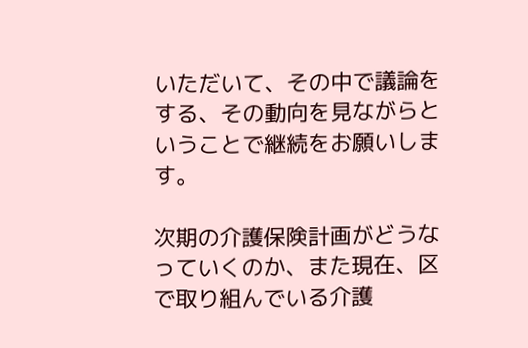いただいて、その中で議論をする、その動向を見ながらということで継続をお願いします。

次期の介護保険計画がどうなっていくのか、また現在、区で取り組んでいる介護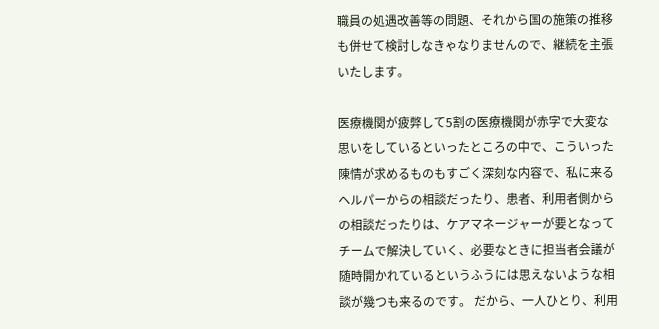職員の処遇改善等の問題、それから国の施策の推移も併せて検討しなきゃなりませんので、継続を主張いたします。

医療機関が疲弊して5割の医療機関が赤字で大変な思いをしているといったところの中で、こういった陳情が求めるものもすごく深刻な内容で、私に来るヘルパーからの相談だったり、患者、利用者側からの相談だったりは、ケアマネージャーが要となってチームで解決していく、必要なときに担当者会議が随時開かれているというふうには思えないような相談が幾つも来るのです。 だから、一人ひとり、利用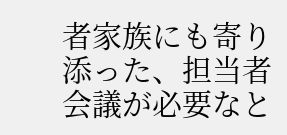者家族にも寄り添った、担当者会議が必要なと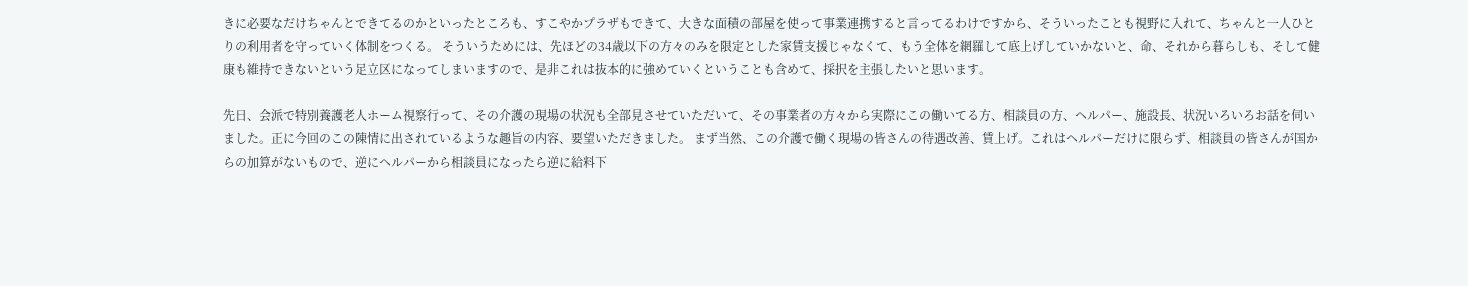きに必要なだけちゃんとできてるのかといったところも、すこやかプラザもできて、大きな面積の部屋を使って事業連携すると言ってるわけですから、そういったことも視野に入れて、ちゃんと一人ひとりの利用者を守っていく体制をつくる。 そういうためには、先ほどの34歳以下の方々のみを限定とした家賃支援じゃなくて、もう全体を網羅して底上げしていかないと、命、それから暮らしも、そして健康も維持できないという足立区になってしまいますので、是非これは抜本的に強めていくということも含めて、採択を主張したいと思います。

先日、会派で特別養護老人ホーム視察行って、その介護の現場の状況も全部見させていただいて、その事業者の方々から実際にこの働いてる方、相談員の方、ヘルパー、施設長、状況いろいろお話を伺いました。正に今回のこの陳情に出されているような趣旨の内容、要望いただきました。 まず当然、この介護で働く現場の皆さんの待遇改善、賃上げ。これはヘルパーだけに限らず、相談員の皆さんが国からの加算がないもので、逆にヘルパーから相談員になったら逆に給料下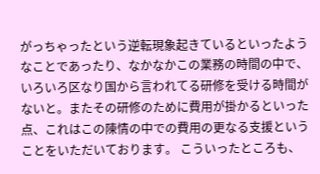がっちゃったという逆転現象起きているといったようなことであったり、なかなかこの業務の時間の中で、いろいろ区なり国から言われてる研修を受ける時間がないと。またその研修のために費用が掛かるといった点、これはこの陳情の中での費用の更なる支援ということをいただいております。 こういったところも、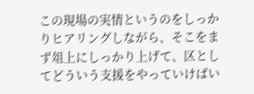この現場の実情というのをしっかりヒアリングしながら、そこをまず俎上にしっかり上げて、区としてどういう支援をやっていけばい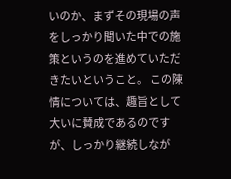いのか、まずその現場の声をしっかり聞いた中での施策というのを進めていただきたいということ。 この陳情については、趣旨として大いに賛成であるのですが、しっかり継続しなが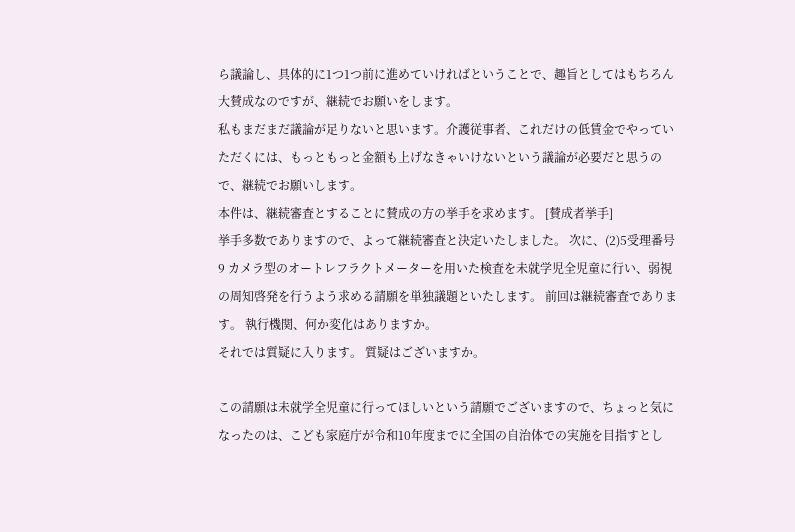ら議論し、具体的に1つ1つ前に進めていければということで、趣旨としてはもちろん大賛成なのですが、継続でお願いをします。
私もまだまだ議論が足りないと思います。介護従事者、これだけの低賃金でやっていただくには、もっともっと金額も上げなきゃいけないという議論が必要だと思うので、継続でお願いします。
本件は、継続審査とすることに賛成の方の挙手を求めます。 [賛成者挙手]
挙手多数でありますので、よって継続審査と決定いたしました。 次に、(2)5受理番号9 カメラ型のオートレフラクトメーターを用いた検査を未就学児全児童に行い、弱視の周知啓発を行うよう求める請願を単独議題といたします。 前回は継続審査であります。 執行機関、何か変化はありますか。
それでは質疑に入ります。 質疑はございますか。

この請願は未就学全児童に行ってほしいという請願でございますので、ちょっと気になったのは、こども家庭庁が令和10年度までに全国の自治体での実施を目指すとし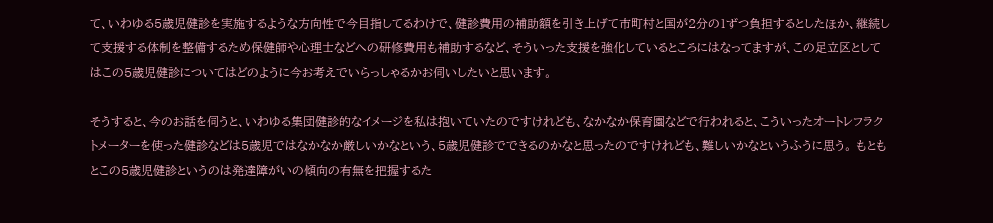て、いわゆる5歳児健診を実施するような方向性で今目指してるわけで、健診費用の補助額を引き上げて市町村と国が2分の1ずつ負担するとしたほか、継続して支援する体制を整備するため保健師や心理士などへの研修費用も補助するなど、そういった支援を強化しているところにはなってますが、この足立区としてはこの5歳児健診についてはどのように今お考えでいらっしゃるかお伺いしたいと思います。

そうすると、今のお話を伺うと、いわゆる集団健診的なイメージを私は抱いていたのですけれども、なかなか保育園などで行われると、こういったオートレフラクトメーターを使った健診などは5歳児ではなかなか厳しいかなという、5歳児健診でできるのかなと思ったのですけれども、難しいかなというふうに思う。 もともとこの5歳児健診というのは発達障がいの傾向の有無を把握するた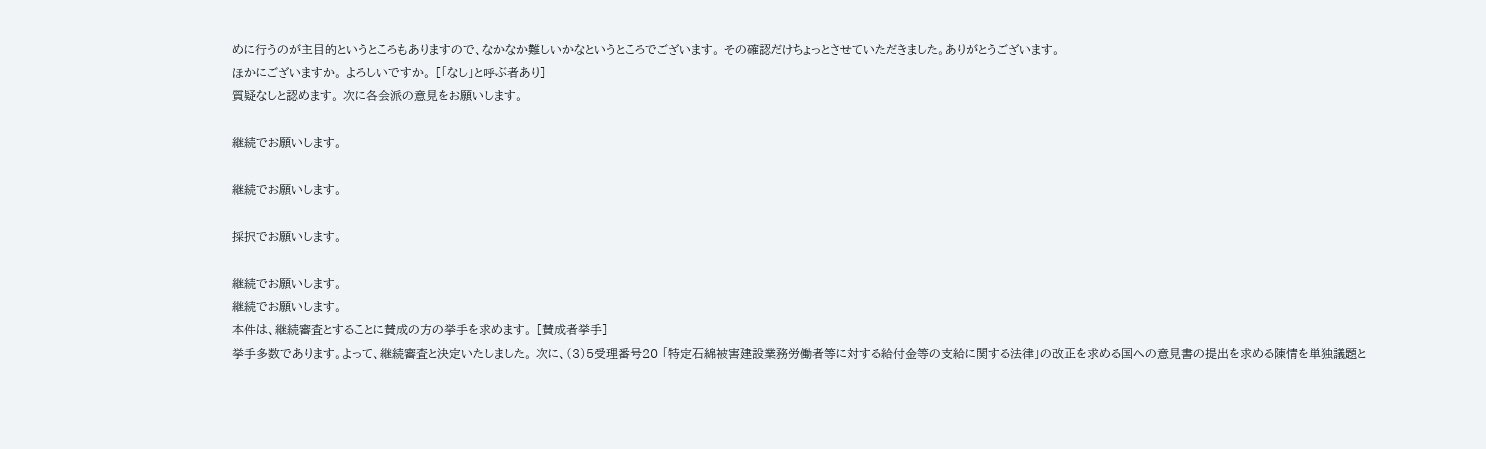めに行うのが主目的というところもありますので、なかなか難しいかなというところでございます。 その確認だけちょっとさせていただきました。ありがとうございます。
ほかにございますか。 よろしいですか。 [「なし」と呼ぶ者あり]
質疑なしと認めます。 次に各会派の意見をお願いします。

継続でお願いします。

継続でお願いします。

採択でお願いします。

継続でお願いします。
継続でお願いします。
本件は、継続審査とすることに賛成の方の挙手を求めます。 [賛成者挙手]
挙手多数であります。よって、継続審査と決定いたしました。 次に、(3)5受理番号20 「特定石綿被害建設業務労働者等に対する給付金等の支給に関する法律」の改正を求める国への意見書の提出を求める陳情を単独議題と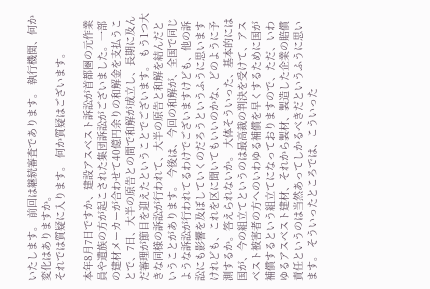いたします。 前回は継続審査であります。 執行機関、何か変化はありますか。
それでは質疑に入ります。 何か質疑はございます。

本年8月7日ですか、建設アスベスト訴訟が首都圏の元作業員や遺族の方が起こされた集団訴訟がございました。一部の建材メーカーが合わせて40億円余りの和解金を支払うことで、7日、大半の原告との間で和解が成立し、長期に及んだ審理が節目を迎えたということでございます。 もう1つ大きな同様の訴訟が行われて、大半の原告と和解を結んだということがあります。 今後は、今回の和解が、全国で同じような訴訟が行われてるわけでございますけども、他の訴訟にも影響を及ぼしていくのだろうというふうに思いますけれども、これを区に聞いてもいいのかな、どのように予測するか。答えられないか。 大体そういった、基本的には国が、今の組立てというのは最高裁の判決を受けて、アスベスト被害者の方へのいわゆる補償を早くするために国が補償するという組立てになっておりますので、ただ、いわゆるアスベスト建材、それから製材、製造した企業の賠償責任というのは当然あってしかるべきだというふうに思います。 そういったところでは、こういった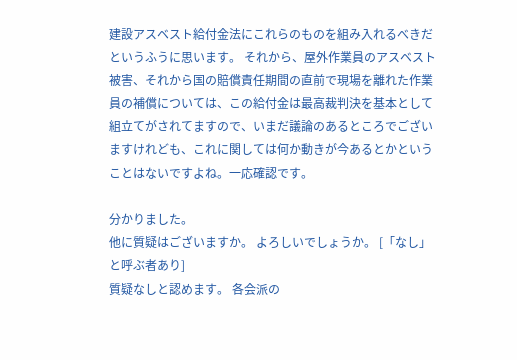建設アスベスト給付金法にこれらのものを組み入れるべきだというふうに思います。 それから、屋外作業員のアスベスト被害、それから国の賠償責任期間の直前で現場を離れた作業員の補償については、この給付金は最高裁判決を基本として組立てがされてますので、いまだ議論のあるところでございますけれども、これに関しては何か動きが今あるとかということはないですよね。一応確認です。

分かりました。
他に質疑はございますか。 よろしいでしょうか。 [「なし」と呼ぶ者あり]
質疑なしと認めます。 各会派の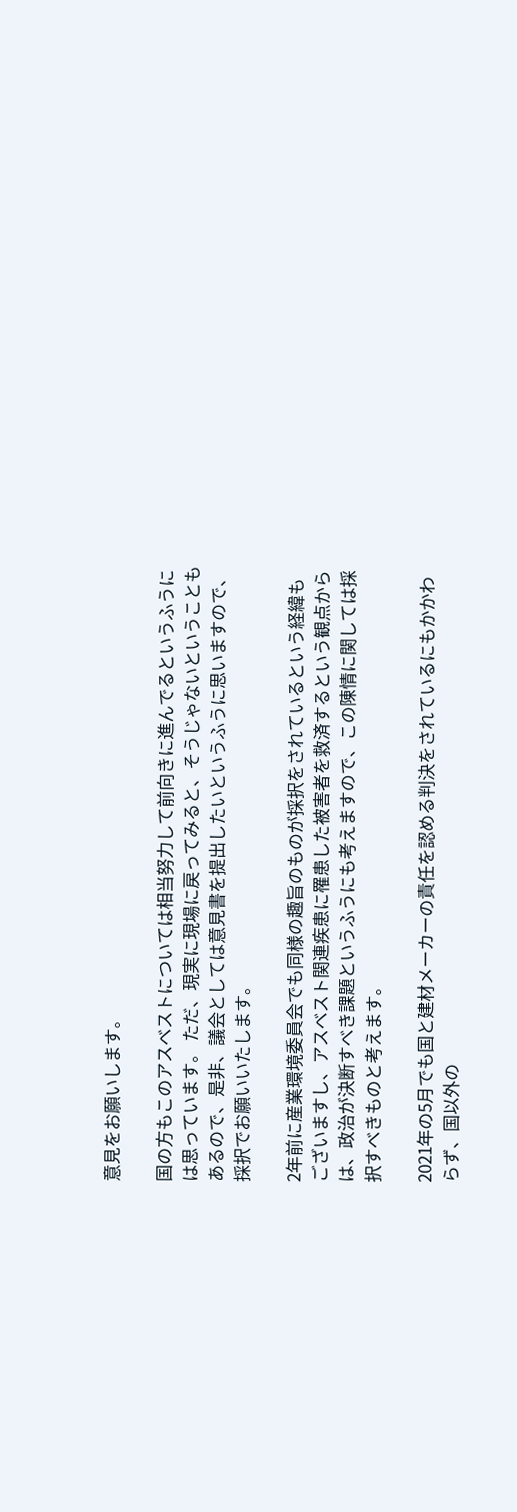意見をお願いします。

国の方もこのアスベストについては相当努力して前向きに進んでるというふうには思っています。 ただ、現実に現場に戻ってみると、そうじゃないということもあるので、是非、議会としては意見書を提出したいというふうに思いますので、採択でお願いいたします。

2年前に産業環境委員会でも同様の趣旨のものが採択をされているという経緯もございますし、アスベスト関連疾患に罹患した被害者を救済するという観点からは、政治が決断すべき課題というふうにも考えますので、この陳情に関しては採択すべきものと考えます。

2021年の5月でも国と建材メーカーの責任を認める判決をされているにもかかわらず、国以外の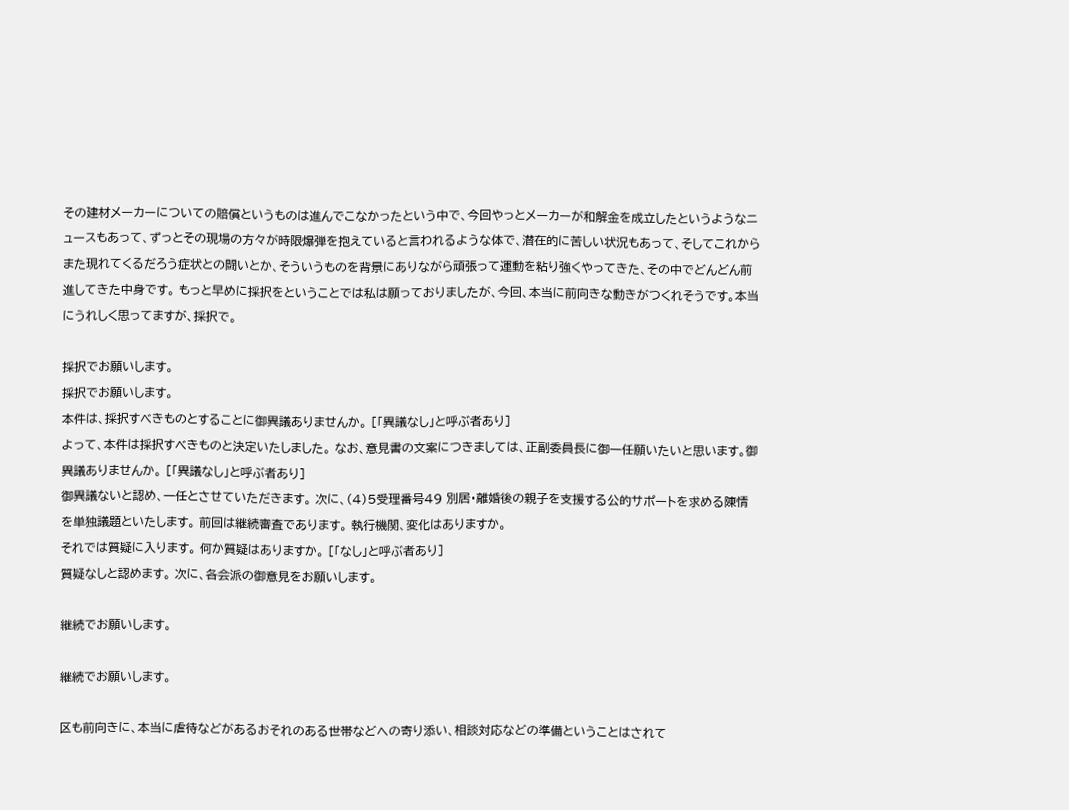その建材メーカーについての賠償というものは進んでこなかったという中で、今回やっとメーカーが和解金を成立したというようなニュースもあって、ずっとその現場の方々が時限爆弾を抱えていると言われるような体で、潜在的に苦しい状況もあって、そしてこれからまた現れてくるだろう症状との闘いとか、そういうものを背景にありながら頑張って運動を粘り強くやってきた、その中でどんどん前進してきた中身です。 もっと早めに採択をということでは私は願っておりましたが、今回、本当に前向きな動きがつくれそうです。本当にうれしく思ってますが、採択で。

採択でお願いします。
採択でお願いします。
本件は、採択すべきものとすることに御異議ありませんか。 [「異議なし」と呼ぶ者あり]
よって、本件は採択すべきものと決定いたしました。 なお、意見書の文案につきましては、正副委員長に御一任願いたいと思います。御異議ありませんか。 [「異議なし」と呼ぶ者あり]
御異議ないと認め、一任とさせていただきます。 次に、(4)5受理番号49 別居・離婚後の親子を支援する公的サポートを求める陳情を単独議題といたします。 前回は継続審査であります。 執行機関、変化はありますか。
それでは質疑に入ります。 何か質疑はありますか。 [「なし」と呼ぶ者あり]
質疑なしと認めます。 次に、各会派の御意見をお願いします。

継続でお願いします。

継続でお願いします。

区も前向きに、本当に虐待などがあるおそれのある世帯などへの寄り添い、相談対応などの準備ということはされて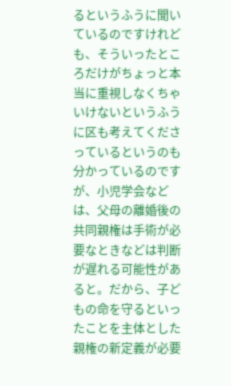るというふうに聞いているのですけれども、そういったところだけがちょっと本当に重視しなくちゃいけないというふうに区も考えてくださっているというのも分かっているのですが、小児学会などは、父母の離婚後の共同親権は手術が必要なときなどは判断が遅れる可能性があると。だから、子どもの命を守るといったことを主体とした親権の新定義が必要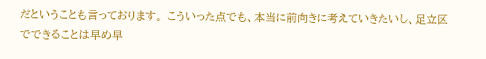だということも言っております。 こういった点でも、本当に前向きに考えていきたいし、足立区でできることは早め早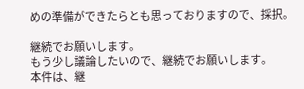めの準備ができたらとも思っておりますので、採択。

継続でお願いします。
もう少し議論したいので、継続でお願いします。
本件は、継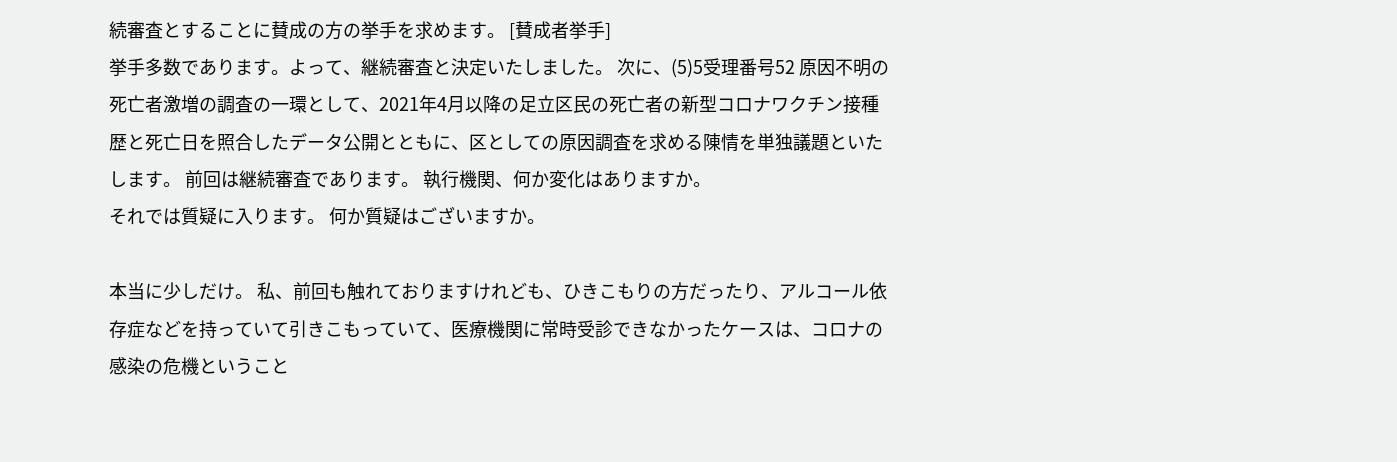続審査とすることに賛成の方の挙手を求めます。 [賛成者挙手]
挙手多数であります。よって、継続審査と決定いたしました。 次に、(5)5受理番号52 原因不明の死亡者激増の調査の一環として、2021年4月以降の足立区民の死亡者の新型コロナワクチン接種歴と死亡日を照合したデータ公開とともに、区としての原因調査を求める陳情を単独議題といたします。 前回は継続審査であります。 執行機関、何か変化はありますか。
それでは質疑に入ります。 何か質疑はございますか。

本当に少しだけ。 私、前回も触れておりますけれども、ひきこもりの方だったり、アルコール依存症などを持っていて引きこもっていて、医療機関に常時受診できなかったケースは、コロナの感染の危機ということ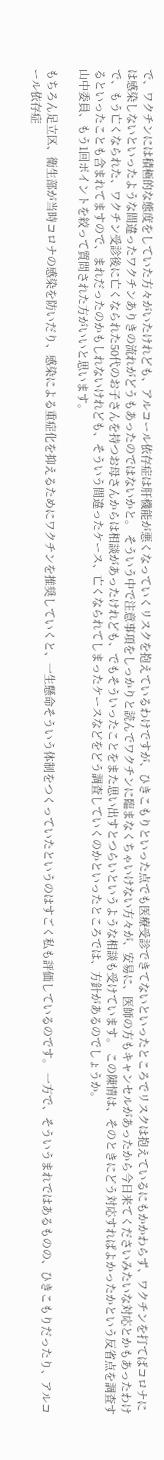で、ワクチンには積極的な態度をしていた方々がいたけれども、アルコール依存症は肝機能が悪くなっていくリスクを抱えているわけですが、ひきこもりといった点でも医療受診できてないといったところでリスクは抱えているにもかかわらず、ワクチンを打てばコロナには感染しないといったような間違ったワクチンありきの流れがどうもあったのではないかと。 そういう中で注意事項をしっかりと読んでワクチンに臨まなくちゃいけない方々が、安易に、医師の方もキャンセルがあったから今日来てくださいみたいな対応とかもあったわけで、もう亡くなられた、ワクチン受診後に亡くなられた50代のお子さんを持つお母さんからは相談があったけれども、でもそういったことをまた思い出すとつらいというような相談も受けています。 この陳情は、そのときにどう対応すればよかったかという反省点を調査するといったことも含まれてますので、まれだったのかもしれないけれども、そういう間違ったケース、亡くなられてしまったケースなどをどう調査していくのかといったところでは、方針があるのでしょうか。
山中委員、もう1回ポイントを絞って質問された方がいいと思います。

もちろん足立区、衛生部が当時コロナの感染を防いだり、感染による重症化を抑えるためにワクチンを推奨していくと、一生懸命そういう体制をつくっていたというのはすごく私も評価しているのです。 一方で、そういうまれではあるものの、ひきこもりだったり、アルコール依存症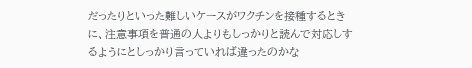だったりといった難しいケースがワクチンを接種するときに、注意事項を普通の人よりもしっかりと読んで対応しするようにとしっかり言っていれば違ったのかな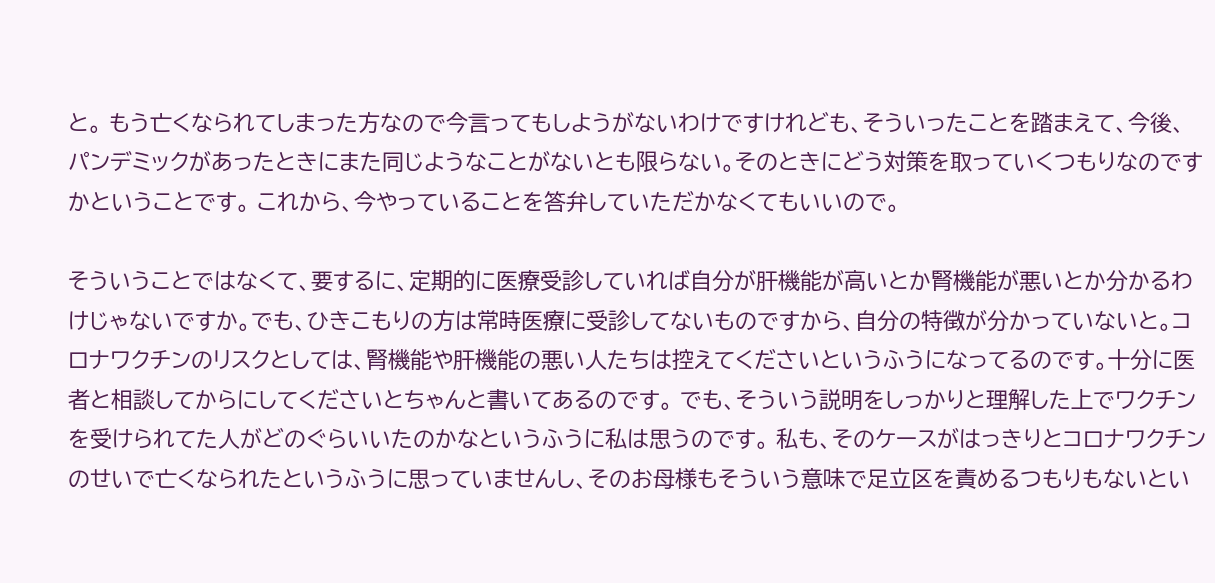と。 もう亡くなられてしまった方なので今言ってもしようがないわけですけれども、そういったことを踏まえて、今後、パンデミックがあったときにまた同じようなことがないとも限らない。そのときにどう対策を取っていくつもりなのですかということです。 これから、今やっていることを答弁していただかなくてもいいので。

そういうことではなくて、要するに、定期的に医療受診していれば自分が肝機能が高いとか腎機能が悪いとか分かるわけじゃないですか。でも、ひきこもりの方は常時医療に受診してないものですから、自分の特徴が分かっていないと。コロナワクチンのリスクとしては、腎機能や肝機能の悪い人たちは控えてくださいというふうになってるのです。十分に医者と相談してからにしてくださいとちゃんと書いてあるのです。 でも、そういう説明をしっかりと理解した上でワクチンを受けられてた人がどのぐらいいたのかなというふうに私は思うのです。 私も、そのケースがはっきりとコロナワクチンのせいで亡くなられたというふうに思っていませんし、そのお母様もそういう意味で足立区を責めるつもりもないとい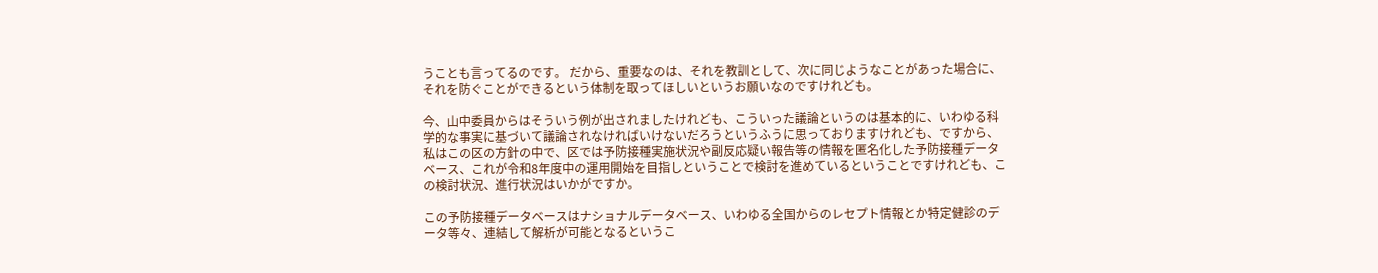うことも言ってるのです。 だから、重要なのは、それを教訓として、次に同じようなことがあった場合に、それを防ぐことができるという体制を取ってほしいというお願いなのですけれども。

今、山中委員からはそういう例が出されましたけれども、こういった議論というのは基本的に、いわゆる科学的な事実に基づいて議論されなければいけないだろうというふうに思っておりますけれども、ですから、私はこの区の方針の中で、区では予防接種実施状況や副反応疑い報告等の情報を匿名化した予防接種データベース、これが令和8年度中の運用開始を目指しということで検討を進めているということですけれども、この検討状況、進行状況はいかがですか。

この予防接種データベースはナショナルデータベース、いわゆる全国からのレセプト情報とか特定健診のデータ等々、連結して解析が可能となるというこ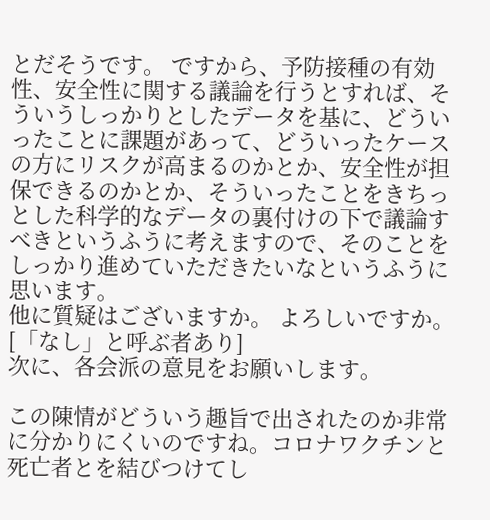とだそうです。 ですから、予防接種の有効性、安全性に関する議論を行うとすれば、そういうしっかりとしたデータを基に、どういったことに課題があって、どういったケースの方にリスクが高まるのかとか、安全性が担保できるのかとか、そういったことをきちっとした科学的なデータの裏付けの下で議論すべきというふうに考えますので、そのことをしっかり進めていただきたいなというふうに思います。
他に質疑はございますか。 よろしいですか。 [「なし」と呼ぶ者あり]
次に、各会派の意見をお願いします。

この陳情がどういう趣旨で出されたのか非常に分かりにくいのですね。コロナワクチンと死亡者とを結びつけてし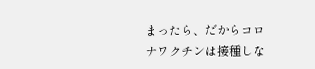まったら、だからコロナワクチンは接種しな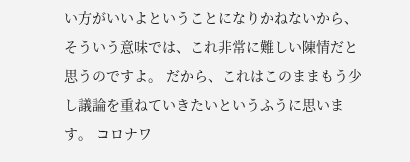い方がいいよということになりかねないから、そういう意味では、これ非常に難しい陳情だと思うのですよ。 だから、これはこのままもう少し議論を重ねていきたいというふうに思います。 コロナワ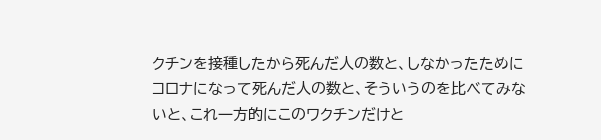クチンを接種したから死んだ人の数と、しなかったためにコロナになって死んだ人の数と、そういうのを比べてみないと、これ一方的にこのワクチンだけと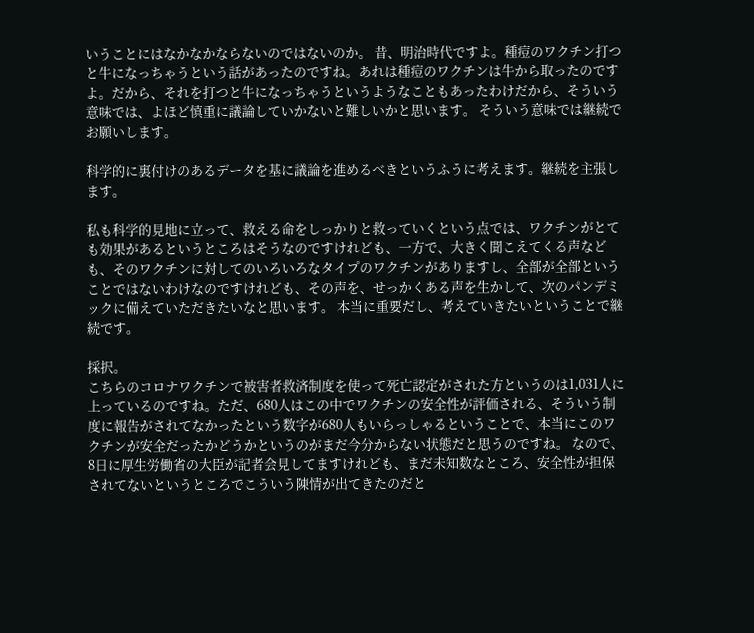いうことにはなかなかならないのではないのか。 昔、明治時代ですよ。種痘のワクチン打つと牛になっちゃうという話があったのですね。あれは種痘のワクチンは牛から取ったのですよ。だから、それを打つと牛になっちゃうというようなこともあったわけだから、そういう意味では、よほど慎重に議論していかないと難しいかと思います。 そういう意味では継続でお願いします。

科学的に裏付けのあるデータを基に議論を進めるべきというふうに考えます。継続を主張します。

私も科学的見地に立って、救える命をしっかりと救っていくという点では、ワクチンがとても効果があるというところはそうなのですけれども、一方で、大きく聞こえてくる声なども、そのワクチンに対してのいろいろなタイプのワクチンがありますし、全部が全部ということではないわけなのですけれども、その声を、せっかくある声を生かして、次のパンデミックに備えていただきたいなと思います。 本当に重要だし、考えていきたいということで継続です。

採択。
こちらのコロナワクチンで被害者救済制度を使って死亡認定がされた方というのは1,031人に上っているのですね。ただ、680人はこの中でワクチンの安全性が評価される、そういう制度に報告がされてなかったという数字が680人もいらっしゃるということで、本当にこのワクチンが安全だったかどうかというのがまだ今分からない状態だと思うのですね。 なので、8日に厚生労働省の大臣が記者会見してますけれども、まだ未知数なところ、安全性が担保されてないというところでこういう陳情が出てきたのだと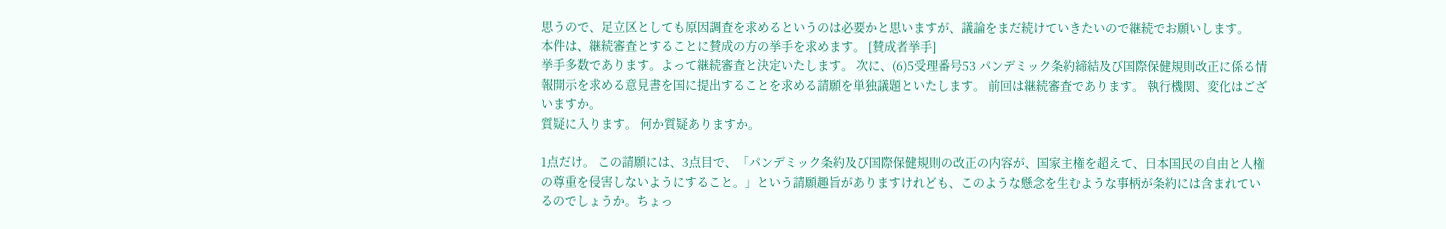思うので、足立区としても原因調査を求めるというのは必要かと思いますが、議論をまだ続けていきたいので継続でお願いします。
本件は、継続審査とすることに賛成の方の挙手を求めます。 [賛成者挙手]
挙手多数であります。よって継続審査と決定いたします。 次に、(6)5受理番号53 パンデミック条約締結及び国際保健規則改正に係る情報開示を求める意見書を国に提出することを求める請願を単独議題といたします。 前回は継続審査であります。 執行機関、変化はございますか。
質疑に入ります。 何か質疑ありますか。

1点だけ。 この請願には、3点目で、「パンデミック条約及び国際保健規則の改正の内容が、国家主権を超えて、日本国民の自由と人権の尊重を侵害しないようにすること。」という請願趣旨がありますけれども、このような懸念を生むような事柄が条約には含まれているのでしょうか。ちょっ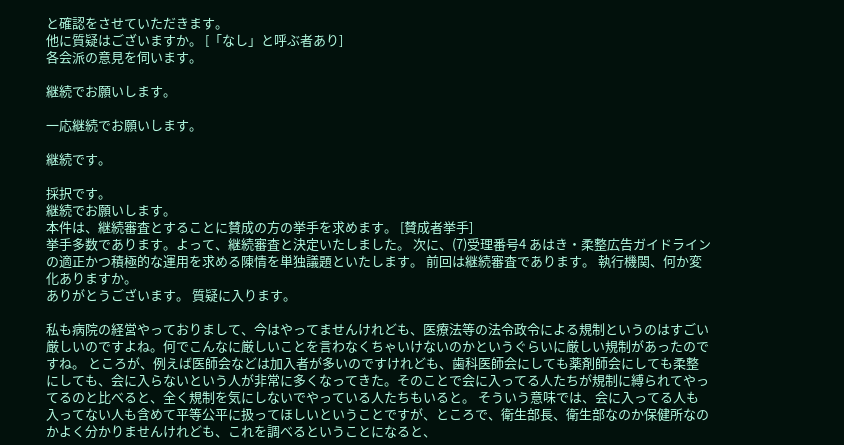と確認をさせていただきます。
他に質疑はございますか。 [「なし」と呼ぶ者あり]
各会派の意見を伺います。

継続でお願いします。

一応継続でお願いします。

継続です。

採択です。
継続でお願いします。
本件は、継続審査とすることに賛成の方の挙手を求めます。 [賛成者挙手]
挙手多数であります。よって、継続審査と決定いたしました。 次に、(7)受理番号4 あはき・柔整広告ガイドラインの適正かつ積極的な運用を求める陳情を単独議題といたします。 前回は継続審査であります。 執行機関、何か変化ありますか。
ありがとうございます。 質疑に入ります。

私も病院の経営やっておりまして、今はやってませんけれども、医療法等の法令政令による規制というのはすごい厳しいのですよね。何でこんなに厳しいことを言わなくちゃいけないのかというぐらいに厳しい規制があったのですね。 ところが、例えば医師会などは加入者が多いのですけれども、歯科医師会にしても薬剤師会にしても柔整にしても、会に入らないという人が非常に多くなってきた。そのことで会に入ってる人たちが規制に縛られてやってるのと比べると、全く規制を気にしないでやっている人たちもいると。 そういう意味では、会に入ってる人も入ってない人も含めて平等公平に扱ってほしいということですが、ところで、衛生部長、衛生部なのか保健所なのかよく分かりませんけれども、これを調べるということになると、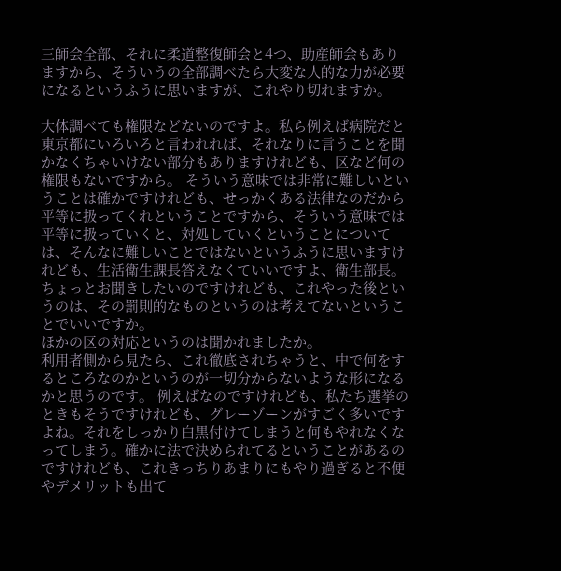三師会全部、それに柔道整復師会と4つ、助産師会もありますから、そういうの全部調べたら大変な人的な力が必要になるというふうに思いますが、これやり切れますか。

大体調べても権限などないのですよ。私ら例えば病院だと東京都にいろいろと言われれば、それなりに言うことを聞かなくちゃいけない部分もありますけれども、区など何の権限もないですから。 そういう意味では非常に難しいということは確かですけれども、せっかくある法律なのだから平等に扱ってくれということですから、そういう意味では平等に扱っていくと、対処していくということについては、そんなに難しいことではないというふうに思いますけれども、生活衛生課長答えなくていいですよ、衛生部長。
ちょっとお聞きしたいのですけれども、これやった後というのは、その罰則的なものというのは考えてないということでいいですか。
ほかの区の対応というのは聞かれましたか。
利用者側から見たら、これ徹底されちゃうと、中で何をするところなのかというのが一切分からないような形になるかと思うのです。 例えばなのですけれども、私たち選挙のときもそうですけれども、グレーゾーンがすごく多いですよね。それをしっかり白黒付けてしまうと何もやれなくなってしまう。確かに法で決められてるということがあるのですけれども、これきっちりあまりにもやり過ぎると不便やデメリットも出て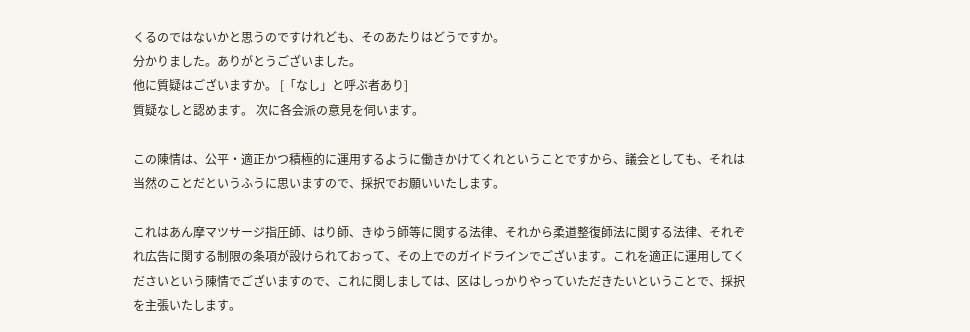くるのではないかと思うのですけれども、そのあたりはどうですか。
分かりました。ありがとうございました。
他に質疑はございますか。 [「なし」と呼ぶ者あり]
質疑なしと認めます。 次に各会派の意見を伺います。

この陳情は、公平・適正かつ積極的に運用するように働きかけてくれということですから、議会としても、それは当然のことだというふうに思いますので、採択でお願いいたします。

これはあん摩マツサージ指圧師、はり師、きゆう師等に関する法律、それから柔道整復師法に関する法律、それぞれ広告に関する制限の条項が設けられておって、その上でのガイドラインでございます。これを適正に運用してくださいという陳情でございますので、これに関しましては、区はしっかりやっていただきたいということで、採択を主張いたします。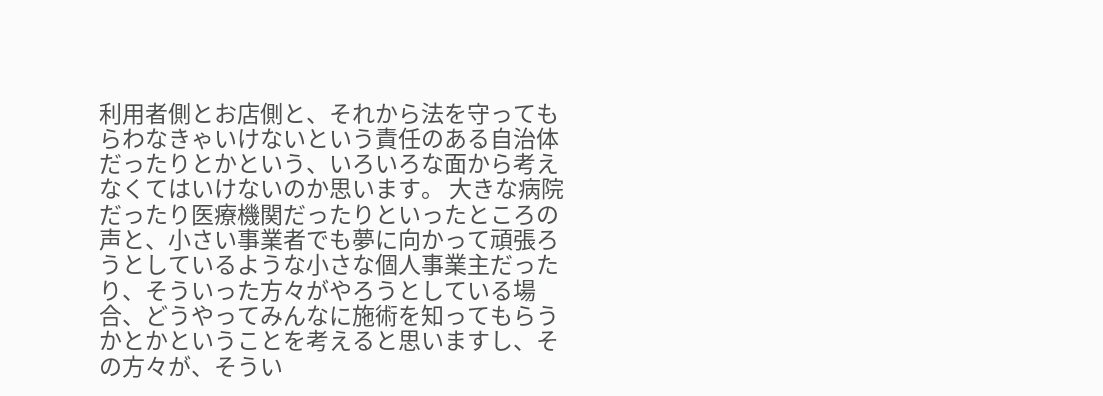利用者側とお店側と、それから法を守ってもらわなきゃいけないという責任のある自治体だったりとかという、いろいろな面から考えなくてはいけないのか思います。 大きな病院だったり医療機関だったりといったところの声と、小さい事業者でも夢に向かって頑張ろうとしているような小さな個人事業主だったり、そういった方々がやろうとしている場合、どうやってみんなに施術を知ってもらうかとかということを考えると思いますし、その方々が、そうい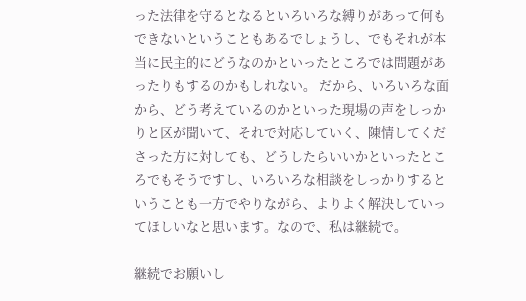った法律を守るとなるといろいろな縛りがあって何もできないということもあるでしょうし、でもそれが本当に民主的にどうなのかといったところでは問題があったりもするのかもしれない。 だから、いろいろな面から、どう考えているのかといった現場の声をしっかりと区が聞いて、それで対応していく、陳情してくださった方に対しても、どうしたらいいかといったところでもそうですし、いろいろな相談をしっかりするということも一方でやりながら、よりよく解決していってほしいなと思います。なので、私は継続で。

継続でお願いし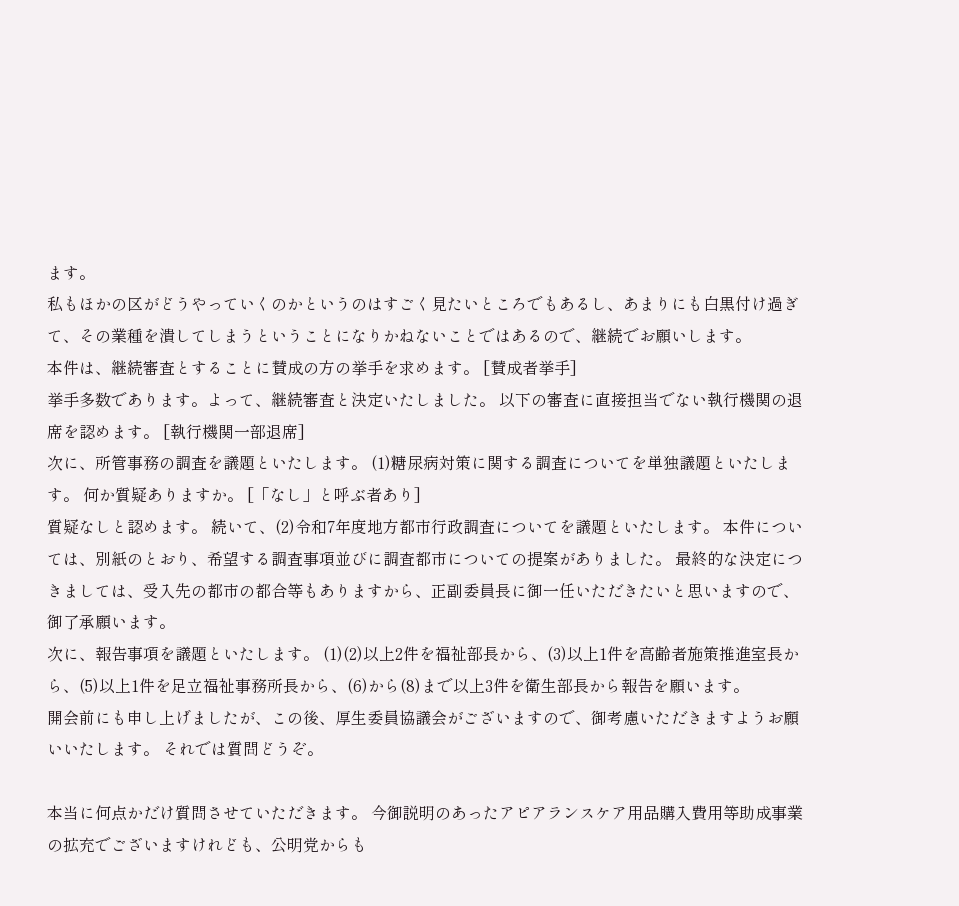ます。
私もほかの区がどうやっていくのかというのはすごく見たいところでもあるし、あまりにも白黒付け過ぎて、その業種を潰してしまうということになりかねないことではあるので、継続でお願いします。
本件は、継続審査とすることに賛成の方の挙手を求めます。 [賛成者挙手]
挙手多数であります。よって、継続審査と決定いたしました。 以下の審査に直接担当でない執行機関の退席を認めます。 [執行機関一部退席]
次に、所管事務の調査を議題といたします。 (1)糖尿病対策に関する調査についてを単独議題といたします。 何か質疑ありますか。 [「なし」と呼ぶ者あり]
質疑なしと認めます。 続いて、(2)令和7年度地方都市行政調査についてを議題といたします。 本件については、別紙のとおり、希望する調査事項並びに調査都市についての提案がありました。 最終的な決定につきましては、受入先の都市の都合等もありますから、正副委員長に御一任いただきたいと思いますので、御了承願います。
次に、報告事項を議題といたします。 (1)(2)以上2件を福祉部長から、(3)以上1件を高齢者施策推進室長から、(5)以上1件を足立福祉事務所長から、(6)から(8)まで以上3件を衛生部長から報告を願います。
開会前にも申し上げましたが、この後、厚生委員協議会がございますので、御考慮いただきますようお願いいたします。 それでは質問どうぞ。

本当に何点かだけ質問させていただきます。 今御説明のあったアピアランスケア用品購入費用等助成事業の拡充でございますけれども、公明党からも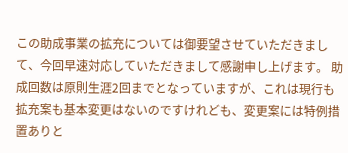この助成事業の拡充については御要望させていただきまして、今回早速対応していただきまして感謝申し上げます。 助成回数は原則生涯2回までとなっていますが、これは現行も拡充案も基本変更はないのですけれども、変更案には特例措置ありと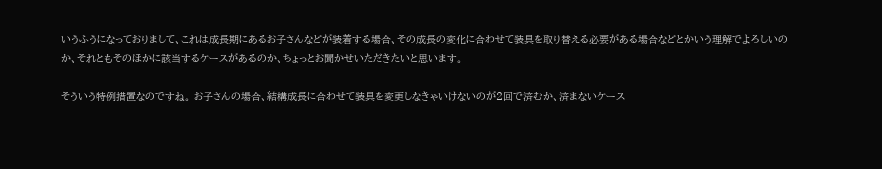いうふうになっておりまして、これは成長期にあるお子さんなどが装着する場合、その成長の変化に合わせて装具を取り替える必要がある場合などとかいう理解でよろしいのか、それともそのほかに該当するケースがあるのか、ちょっとお聞かせいただきたいと思います。

そういう特例措置なのですね。 お子さんの場合、結構成長に合わせて装具を変更しなきゃいけないのが2回で済むか、済まないケース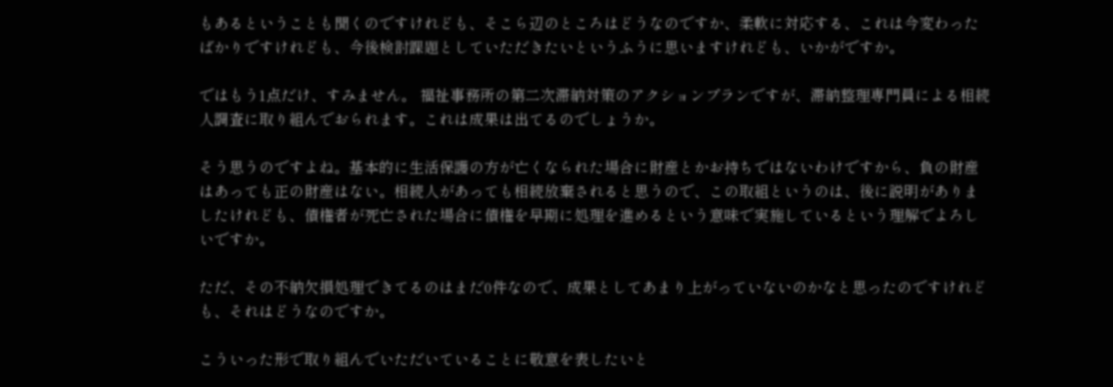もあるということも聞くのですけれども、そこら辺のところはどうなのですか、柔軟に対応する、これは今変わったばかりですけれども、今後検討課題としていただきたいというふうに思いますけれども、いかがですか。

ではもう1点だけ、すみません。 福祉事務所の第二次滞納対策のアクションプランですが、滞納整理専門員による相続人調査に取り組んでおられます。これは成果は出てるのでしょうか。

そう思うのですよね。基本的に生活保護の方が亡くなられた場合に財産とかお持ちではないわけですから、負の財産はあっても正の財産はない。相続人があっても相続放棄されると思うので、この取組というのは、後に説明がありましたけれども、債権者が死亡された場合に債権を早期に処理を進めるという意味で実施しているという理解でよろしいですか。

ただ、その不納欠損処理できてるのはまだ0件なので、成果としてあまり上がっていないのかなと思ったのですけれども、それはどうなのですか。

こういった形で取り組んでいただいていることに敬意を表したいと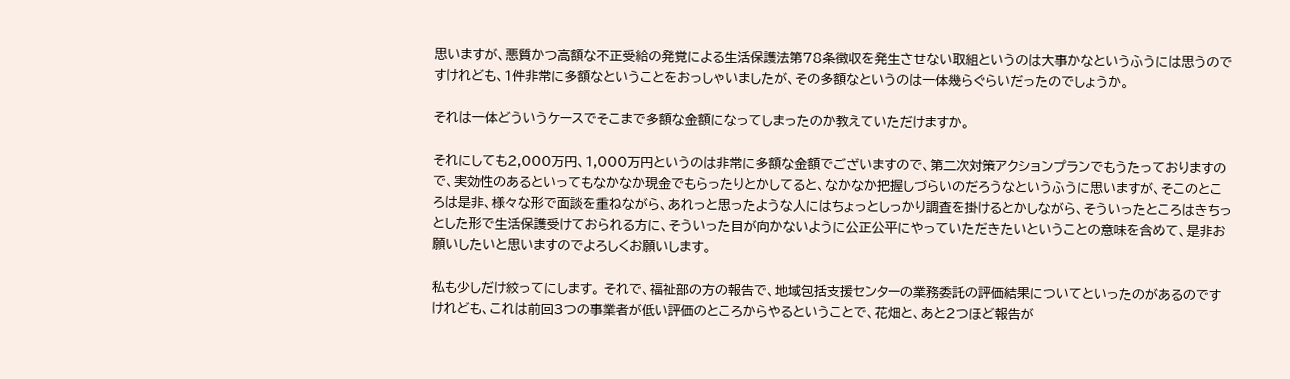思いますが、悪質かつ高額な不正受給の発覚による生活保護法第78条徴収を発生させない取組というのは大事かなというふうには思うのですけれども、1件非常に多額なということをおっしゃいましたが、その多額なというのは一体幾らぐらいだったのでしょうか。

それは一体どういうケースでそこまで多額な金額になってしまったのか教えていただけますか。

それにしても2,000万円、1,000万円というのは非常に多額な金額でございますので、第二次対策アクションプランでもうたっておりますので、実効性のあるといってもなかなか現金でもらったりとかしてると、なかなか把握しづらいのだろうなというふうに思いますが、そこのところは是非、様々な形で面談を重ねながら、あれっと思ったような人にはちょっとしっかり調査を掛けるとかしながら、そういったところはきちっとした形で生活保護受けておられる方に、そういった目が向かないように公正公平にやっていただきたいということの意味を含めて、是非お願いしたいと思いますのでよろしくお願いします。

私も少しだけ絞ってにします。 それで、福祉部の方の報告で、地域包括支援センターの業務委託の評価結果についてといったのがあるのですけれども、これは前回3つの事業者が低い評価のところからやるということで、花畑と、あと2つほど報告が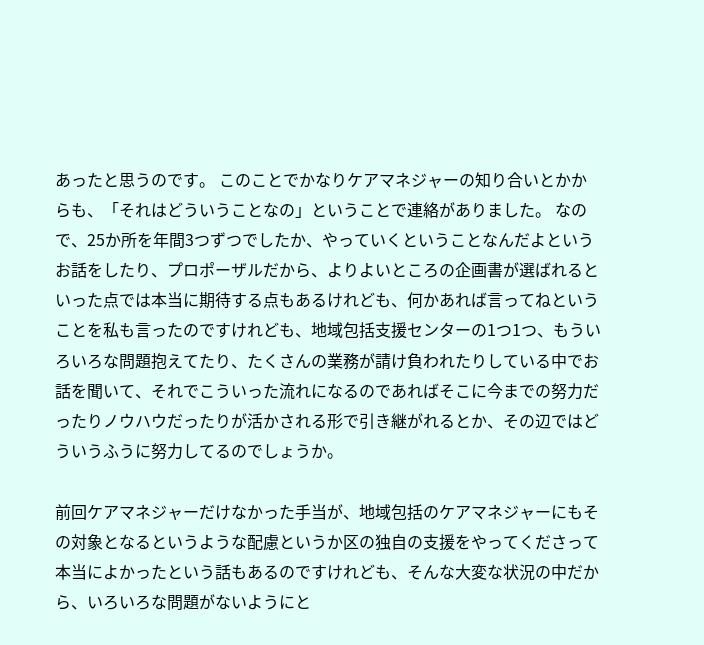あったと思うのです。 このことでかなりケアマネジャーの知り合いとかからも、「それはどういうことなの」ということで連絡がありました。 なので、25か所を年間3つずつでしたか、やっていくということなんだよというお話をしたり、プロポーザルだから、よりよいところの企画書が選ばれるといった点では本当に期待する点もあるけれども、何かあれば言ってねということを私も言ったのですけれども、地域包括支援センターの1つ1つ、もういろいろな問題抱えてたり、たくさんの業務が請け負われたりしている中でお話を聞いて、それでこういった流れになるのであればそこに今までの努力だったりノウハウだったりが活かされる形で引き継がれるとか、その辺ではどういうふうに努力してるのでしょうか。

前回ケアマネジャーだけなかった手当が、地域包括のケアマネジャーにもその対象となるというような配慮というか区の独自の支援をやってくださって本当によかったという話もあるのですけれども、そんな大変な状況の中だから、いろいろな問題がないようにと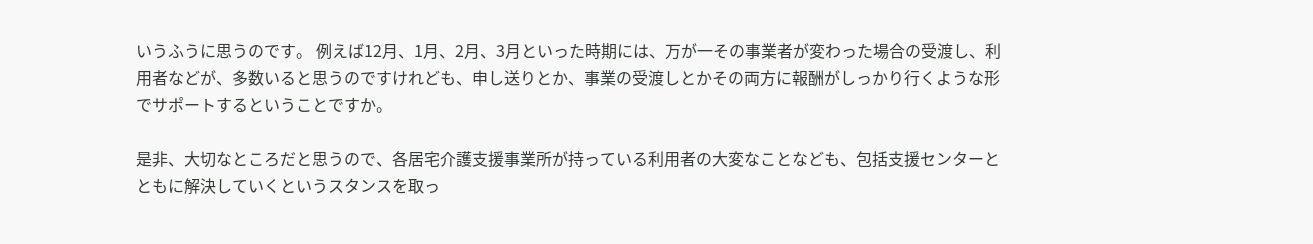いうふうに思うのです。 例えば12月、1月、2月、3月といった時期には、万が一その事業者が変わった場合の受渡し、利用者などが、多数いると思うのですけれども、申し送りとか、事業の受渡しとかその両方に報酬がしっかり行くような形でサポートするということですか。

是非、大切なところだと思うので、各居宅介護支援事業所が持っている利用者の大変なことなども、包括支援センターとともに解決していくというスタンスを取っ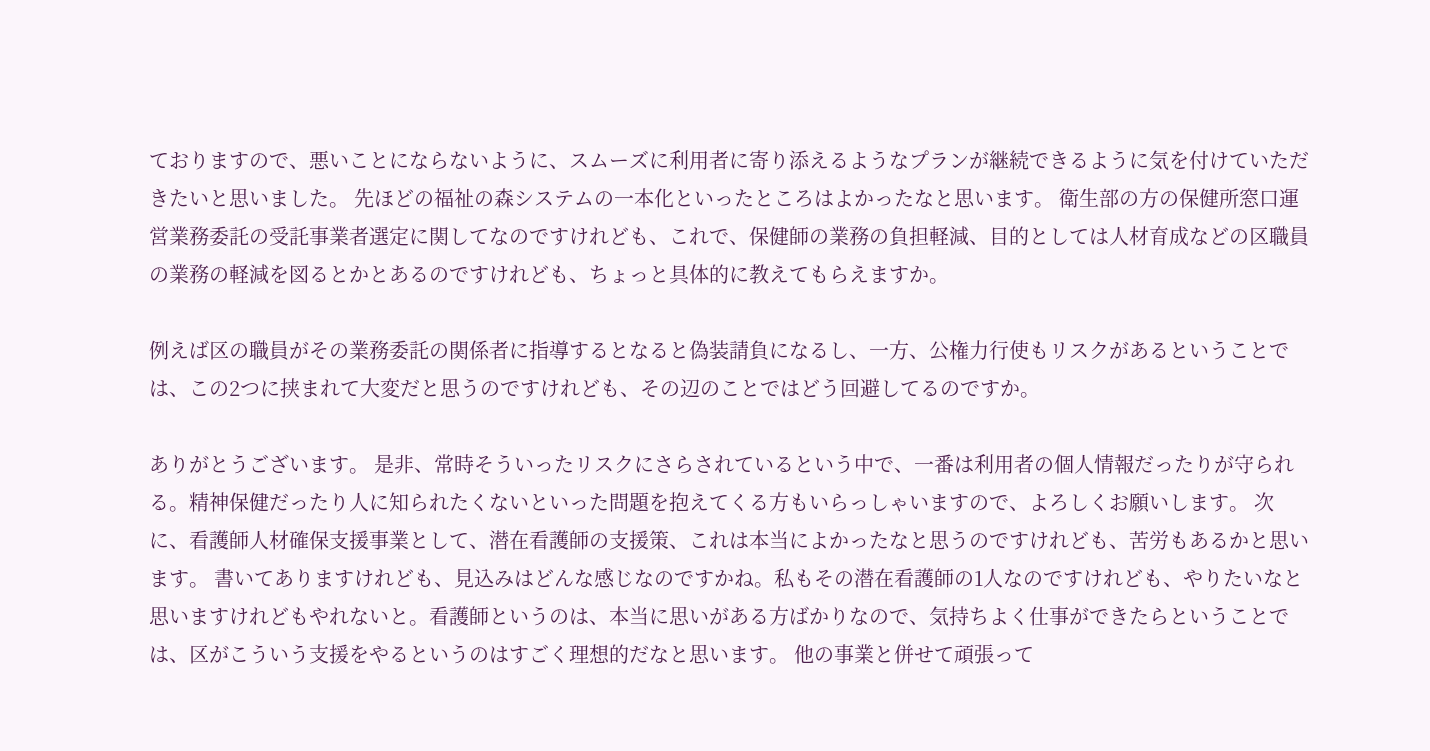ておりますので、悪いことにならないように、スムーズに利用者に寄り添えるようなプランが継続できるように気を付けていただきたいと思いました。 先ほどの福祉の森システムの一本化といったところはよかったなと思います。 衛生部の方の保健所窓口運営業務委託の受託事業者選定に関してなのですけれども、これで、保健師の業務の負担軽減、目的としては人材育成などの区職員の業務の軽減を図るとかとあるのですけれども、ちょっと具体的に教えてもらえますか。

例えば区の職員がその業務委託の関係者に指導するとなると偽装請負になるし、一方、公権力行使もリスクがあるということでは、この2つに挟まれて大変だと思うのですけれども、その辺のことではどう回避してるのですか。

ありがとうございます。 是非、常時そういったリスクにさらされているという中で、一番は利用者の個人情報だったりが守られる。精神保健だったり人に知られたくないといった問題を抱えてくる方もいらっしゃいますので、よろしくお願いします。 次に、看護師人材確保支援事業として、潜在看護師の支援策、これは本当によかったなと思うのですけれども、苦労もあるかと思います。 書いてありますけれども、見込みはどんな感じなのですかね。私もその潜在看護師の1人なのですけれども、やりたいなと思いますけれどもやれないと。看護師というのは、本当に思いがある方ばかりなので、気持ちよく仕事ができたらということでは、区がこういう支援をやるというのはすごく理想的だなと思います。 他の事業と併せて頑張って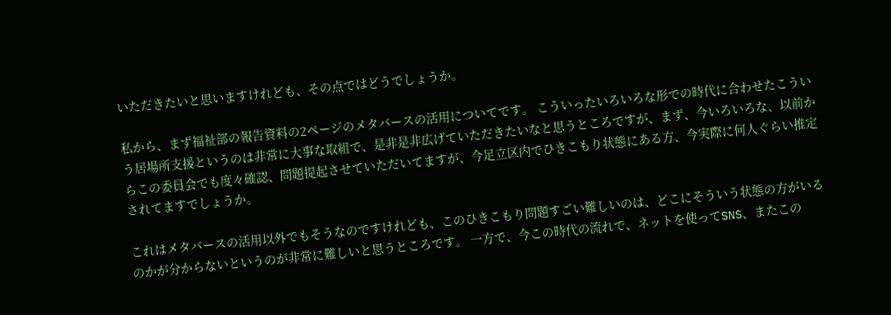いただきたいと思いますけれども、その点ではどうでしょうか。

私から、まず福祉部の報告資料の2ページのメタバースの活用についてです。 こういったいろいろな形での時代に合わせたこういう居場所支援というのは非常に大事な取組で、是非是非広げていただきたいなと思うところですが、まず、今いろいろな、以前からこの委員会でも度々確認、問題提起させていただいてますが、今足立区内でひきこもり状態にある方、今実際に何人ぐらい推定されてますでしょうか。

これはメタバースの活用以外でもそうなのですけれども、このひきこもり問題すごい難しいのは、どこにそういう状態の方がいるのかが分からないというのが非常に難しいと思うところです。 一方で、今この時代の流れで、ネットを使ってSNS、またこの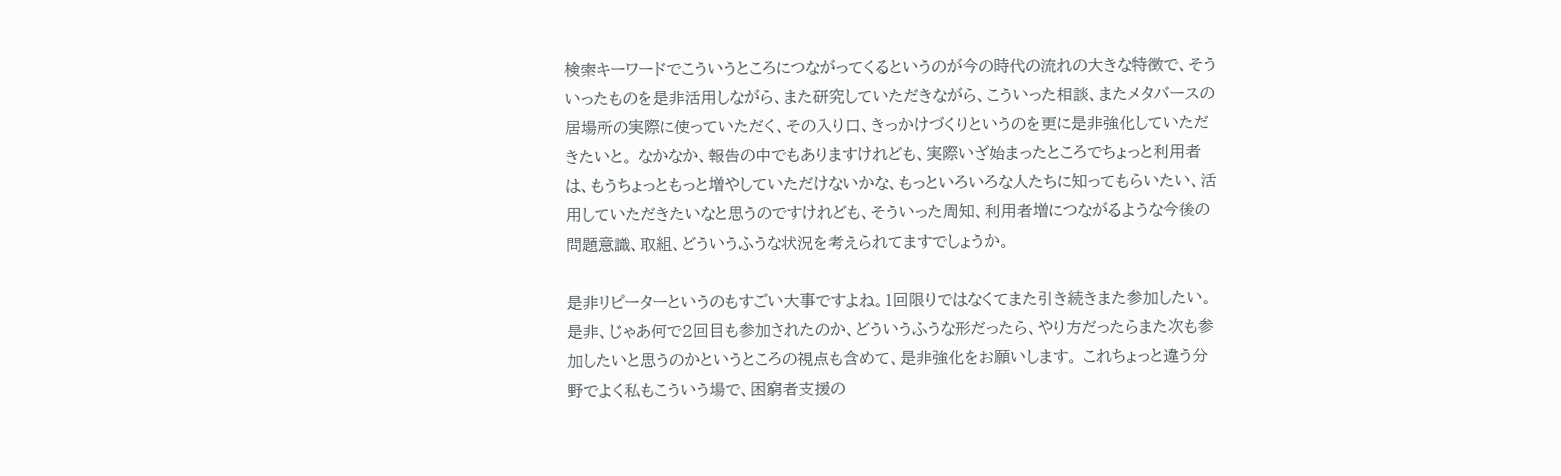検索キーワードでこういうところにつながってくるというのが今の時代の流れの大きな特徴で、そういったものを是非活用しながら、また研究していただきながら、こういった相談、またメタバースの居場所の実際に使っていただく、その入り口、きっかけづくりというのを更に是非強化していただきたいと。 なかなか、報告の中でもありますけれども、実際いざ始まったところでちょっと利用者は、もうちょっともっと増やしていただけないかな、もっといろいろな人たちに知ってもらいたい、活用していただきたいなと思うのですけれども、そういった周知、利用者増につながるような今後の問題意識、取組、どういうふうな状況を考えられてますでしょうか。

是非リピーターというのもすごい大事ですよね。1回限りではなくてまた引き続きまた参加したい。是非、じゃあ何で2回目も参加されたのか、どういうふうな形だったら、やり方だったらまた次も参加したいと思うのかというところの視点も含めて、是非強化をお願いします。 これちょっと違う分野でよく私もこういう場で、困窮者支援の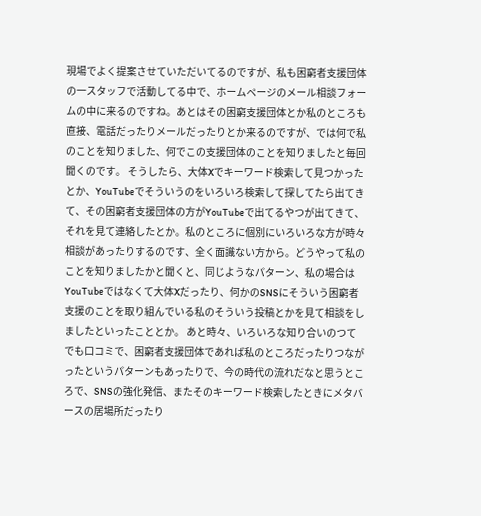現場でよく提案させていただいてるのですが、私も困窮者支援団体の一スタッフで活動してる中で、ホームページのメール相談フォームの中に来るのですね。あとはその困窮支援団体とか私のところも直接、電話だったりメールだったりとか来るのですが、では何で私のことを知りました、何でこの支援団体のことを知りましたと毎回聞くのです。 そうしたら、大体Xでキーワード検索して見つかったとか、YouTubeでそういうのをいろいろ検索して探してたら出てきて、その困窮者支援団体の方がYouTubeで出てるやつが出てきて、それを見て連絡したとか。私のところに個別にいろいろな方が時々相談があったりするのです、全く面識ない方から。どうやって私のことを知りましたかと聞くと、同じようなパターン、私の場合はYouTubeではなくて大体Xだったり、何かのSNSにそういう困窮者支援のことを取り組んでいる私のそういう投稿とかを見て相談をしましたといったこととか。 あと時々、いろいろな知り合いのつてでも口コミで、困窮者支援団体であれば私のところだったりつながったというパターンもあったりで、今の時代の流れだなと思うところで、SNSの強化発信、またそのキーワード検索したときにメタバースの居場所だったり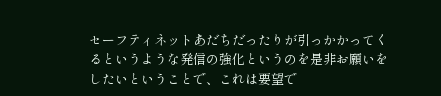セーフティネットあだちだったりが引っかかってくるというような発信の強化というのを是非お願いをしたいということで、これは要望で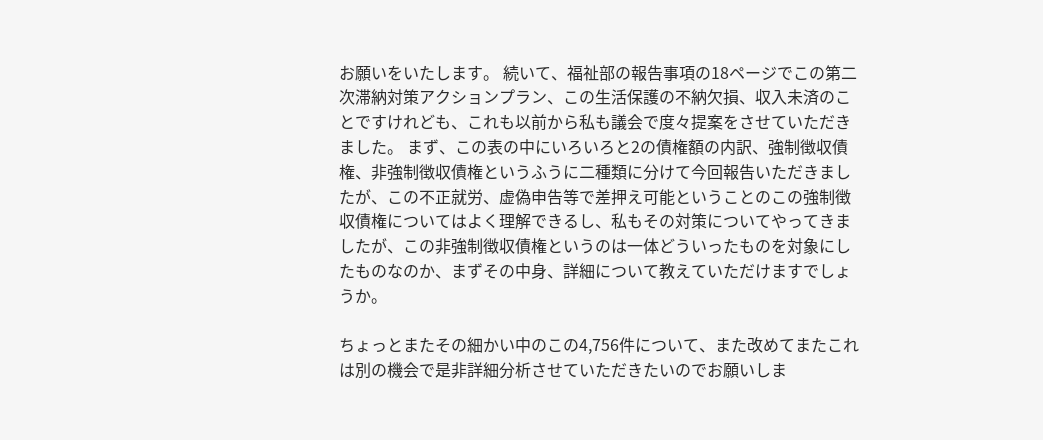お願いをいたします。 続いて、福祉部の報告事項の18ページでこの第二次滞納対策アクションプラン、この生活保護の不納欠損、収入未済のことですけれども、これも以前から私も議会で度々提案をさせていただきました。 まず、この表の中にいろいろと2の債権額の内訳、強制徴収債権、非強制徴収債権というふうに二種類に分けて今回報告いただきましたが、この不正就労、虚偽申告等で差押え可能ということのこの強制徴収債権についてはよく理解できるし、私もその対策についてやってきましたが、この非強制徴収債権というのは一体どういったものを対象にしたものなのか、まずその中身、詳細について教えていただけますでしょうか。

ちょっとまたその細かい中のこの4,756件について、また改めてまたこれは別の機会で是非詳細分析させていただきたいのでお願いしま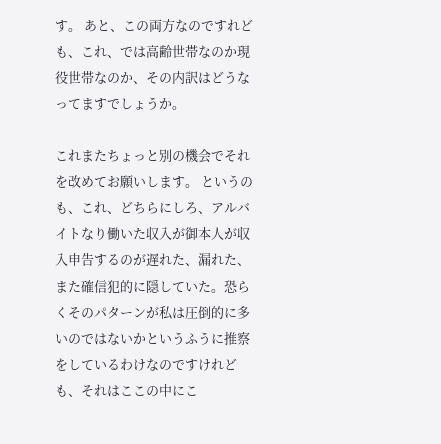す。 あと、この両方なのですれども、これ、では高齢世帯なのか現役世帯なのか、その内訳はどうなってますでしょうか。

これまたちょっと別の機会でそれを改めてお願いします。 というのも、これ、どちらにしろ、アルバイトなり働いた収入が御本人が収入申告するのが遅れた、漏れた、また確信犯的に隠していた。恐らくそのパターンが私は圧倒的に多いのではないかというふうに推察をしているわけなのですけれども、それはここの中にこ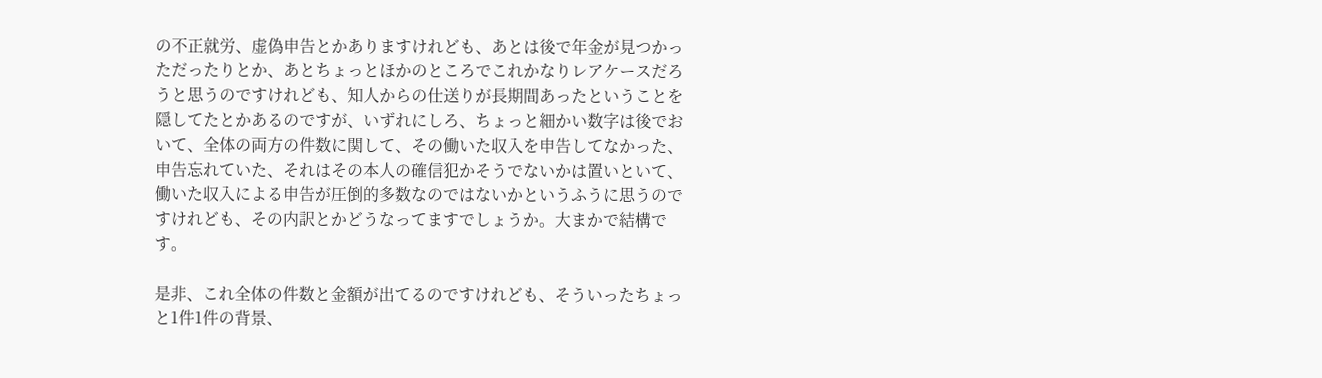の不正就労、虚偽申告とかありますけれども、あとは後で年金が見つかっただったりとか、あとちょっとほかのところでこれかなりレアケースだろうと思うのですけれども、知人からの仕送りが長期間あったということを隠してたとかあるのですが、いずれにしろ、ちょっと細かい数字は後でおいて、全体の両方の件数に関して、その働いた収入を申告してなかった、申告忘れていた、それはその本人の確信犯かそうでないかは置いといて、働いた収入による申告が圧倒的多数なのではないかというふうに思うのですけれども、その内訳とかどうなってますでしょうか。大まかで結構です。

是非、これ全体の件数と金額が出てるのですけれども、そういったちょっと1件1件の背景、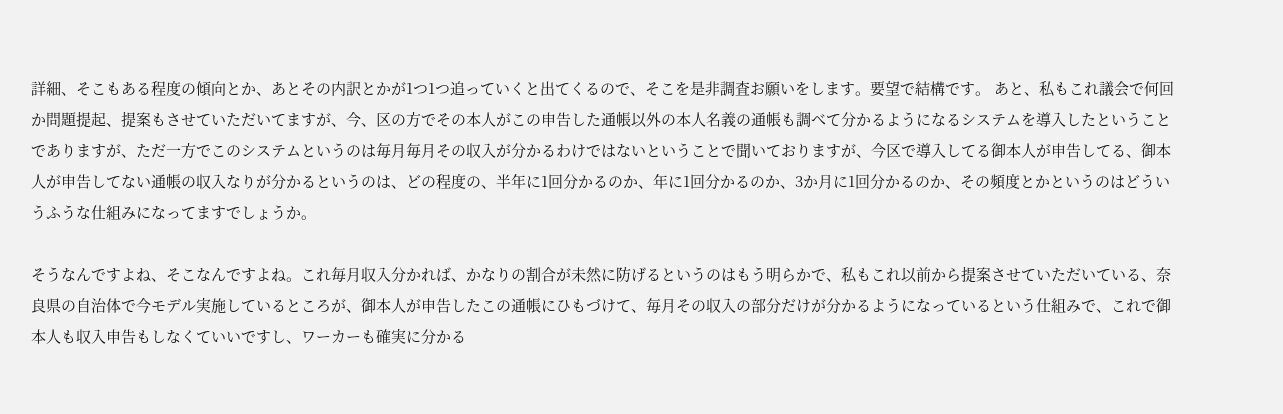詳細、そこもある程度の傾向とか、あとその内訳とかが1つ1つ追っていくと出てくるので、そこを是非調査お願いをします。要望で結構です。 あと、私もこれ議会で何回か問題提起、提案もさせていただいてますが、今、区の方でその本人がこの申告した通帳以外の本人名義の通帳も調べて分かるようになるシステムを導入したということでありますが、ただ一方でこのシステムというのは毎月毎月その収入が分かるわけではないということで聞いておりますが、今区で導入してる御本人が申告してる、御本人が申告してない通帳の収入なりが分かるというのは、どの程度の、半年に1回分かるのか、年に1回分かるのか、3か月に1回分かるのか、その頻度とかというのはどういうふうな仕組みになってますでしょうか。

そうなんですよね、そこなんですよね。これ毎月収入分かれば、かなりの割合が未然に防げるというのはもう明らかで、私もこれ以前から提案させていただいている、奈良県の自治体で今モデル実施しているところが、御本人が申告したこの通帳にひもづけて、毎月その収入の部分だけが分かるようになっているという仕組みで、これで御本人も収入申告もしなくていいですし、ワーカーも確実に分かる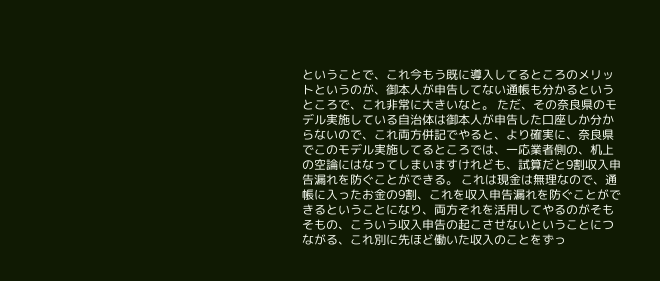ということで、これ今もう既に導入してるところのメリットというのが、御本人が申告してない通帳も分かるというところで、これ非常に大きいなと。 ただ、その奈良県のモデル実施している自治体は御本人が申告した口座しか分からないので、これ両方併記でやると、より確実に、奈良県でこのモデル実施してるところでは、一応業者側の、机上の空論にはなってしまいますけれども、試算だと9割収入申告漏れを防ぐことができる。 これは現金は無理なので、通帳に入ったお金の9割、これを収入申告漏れを防ぐことができるということになり、両方それを活用してやるのがそもそもの、こういう収入申告の起こさせないということにつながる、これ別に先ほど働いた収入のことをずっ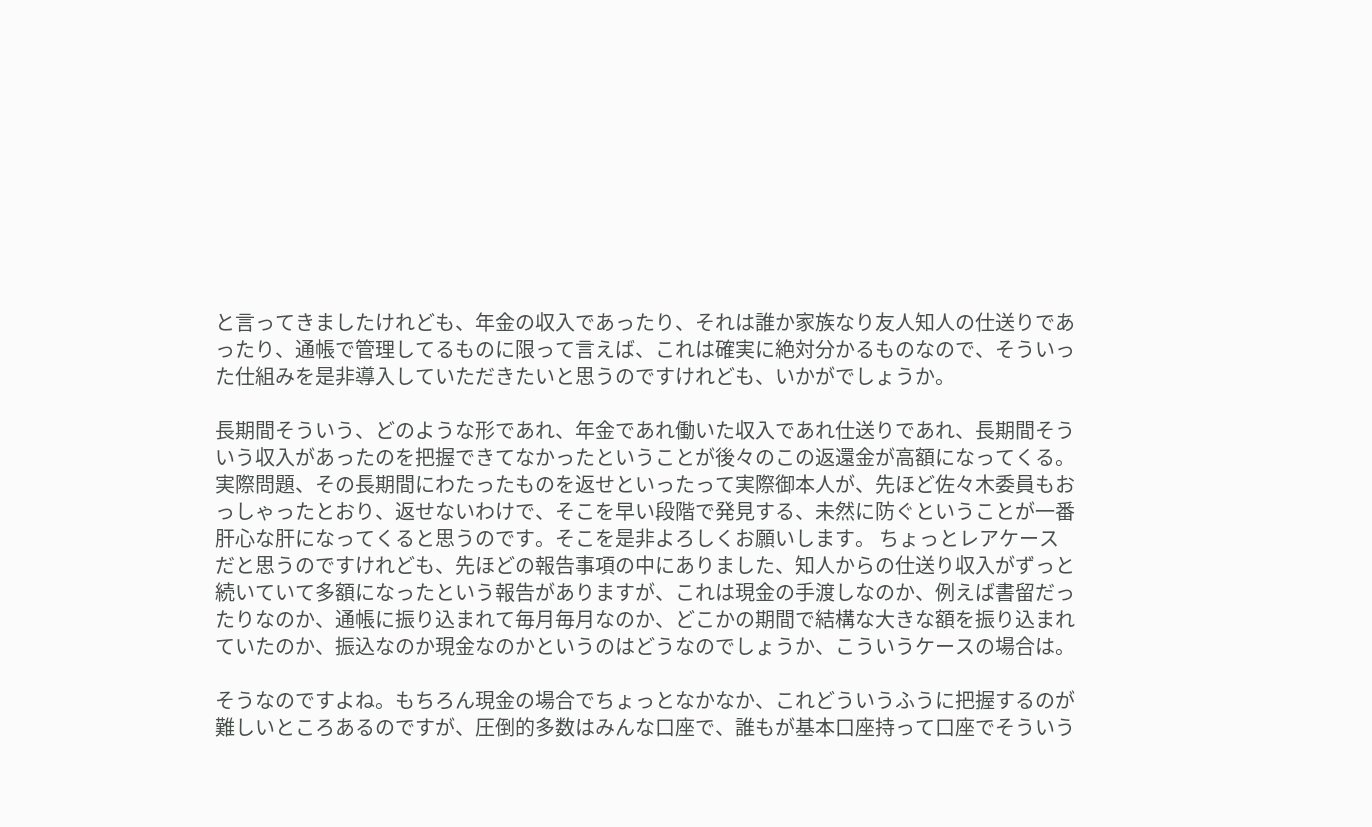と言ってきましたけれども、年金の収入であったり、それは誰か家族なり友人知人の仕送りであったり、通帳で管理してるものに限って言えば、これは確実に絶対分かるものなので、そういった仕組みを是非導入していただきたいと思うのですけれども、いかがでしょうか。

長期間そういう、どのような形であれ、年金であれ働いた収入であれ仕送りであれ、長期間そういう収入があったのを把握できてなかったということが後々のこの返還金が高額になってくる。実際問題、その長期間にわたったものを返せといったって実際御本人が、先ほど佐々木委員もおっしゃったとおり、返せないわけで、そこを早い段階で発見する、未然に防ぐということが一番肝心な肝になってくると思うのです。そこを是非よろしくお願いします。 ちょっとレアケースだと思うのですけれども、先ほどの報告事項の中にありました、知人からの仕送り収入がずっと続いていて多額になったという報告がありますが、これは現金の手渡しなのか、例えば書留だったりなのか、通帳に振り込まれて毎月毎月なのか、どこかの期間で結構な大きな額を振り込まれていたのか、振込なのか現金なのかというのはどうなのでしょうか、こういうケースの場合は。

そうなのですよね。もちろん現金の場合でちょっとなかなか、これどういうふうに把握するのが難しいところあるのですが、圧倒的多数はみんな口座で、誰もが基本口座持って口座でそういう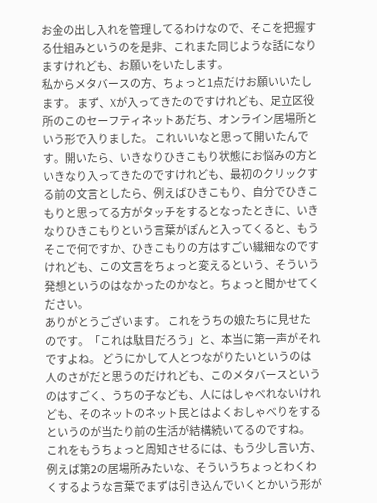お金の出し入れを管理してるわけなので、そこを把握する仕組みというのを是非、これまた同じような話になりますけれども、お願いをいたします。
私からメタバースの方、ちょっと1点だけお願いいたします。 まず、Xが入ってきたのですけれども、足立区役所のこのセーフティネットあだち、オンライン居場所という形で入りました。 これいいなと思って開いたんです。開いたら、いきなりひきこもり状態にお悩みの方といきなり入ってきたのですけれども、最初のクリックする前の文言としたら、例えばひきこもり、自分でひきこもりと思ってる方がタッチをするとなったときに、いきなりひきこもりという言葉がぽんと入ってくると、もうそこで何ですか、ひきこもりの方はすごい繊細なのですけれども、この文言をちょっと変えるという、そういう発想というのはなかったのかなと。ちょっと聞かせてください。
ありがとうございます。 これをうちの娘たちに見せたのです。「これは駄目だろう」と、本当に第一声がそれですよね。 どうにかして人とつながりたいというのは人のさがだと思うのだけれども、このメタバースというのはすごく、うちの子なども、人にはしゃべれないけれども、そのネットのネット民とはよくおしゃべりをするというのが当たり前の生活が結構続いてるのですね。 これをもうちょっと周知させるには、もう少し言い方、例えば第2の居場所みたいな、そういうちょっとわくわくするような言葉でまずは引き込んでいくとかいう形が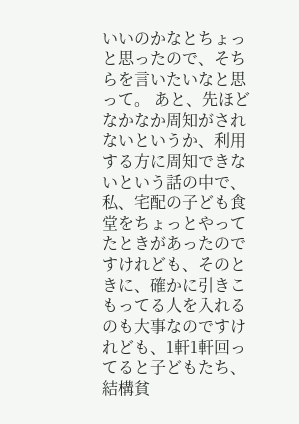いいのかなとちょっと思ったので、そちらを言いたいなと思って。 あと、先ほどなかなか周知がされないというか、利用する方に周知できないという話の中で、私、宅配の子ども食堂をちょっとやってたときがあったのですけれども、そのときに、確かに引きこもってる人を入れるのも大事なのですけれども、1軒1軒回ってると子どもたち、結構貧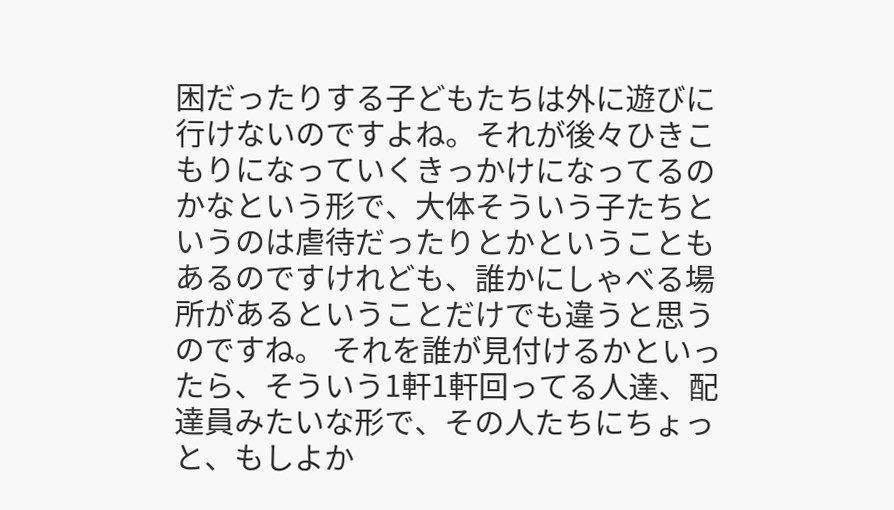困だったりする子どもたちは外に遊びに行けないのですよね。それが後々ひきこもりになっていくきっかけになってるのかなという形で、大体そういう子たちというのは虐待だったりとかということもあるのですけれども、誰かにしゃべる場所があるということだけでも違うと思うのですね。 それを誰が見付けるかといったら、そういう1軒1軒回ってる人達、配達員みたいな形で、その人たちにちょっと、もしよか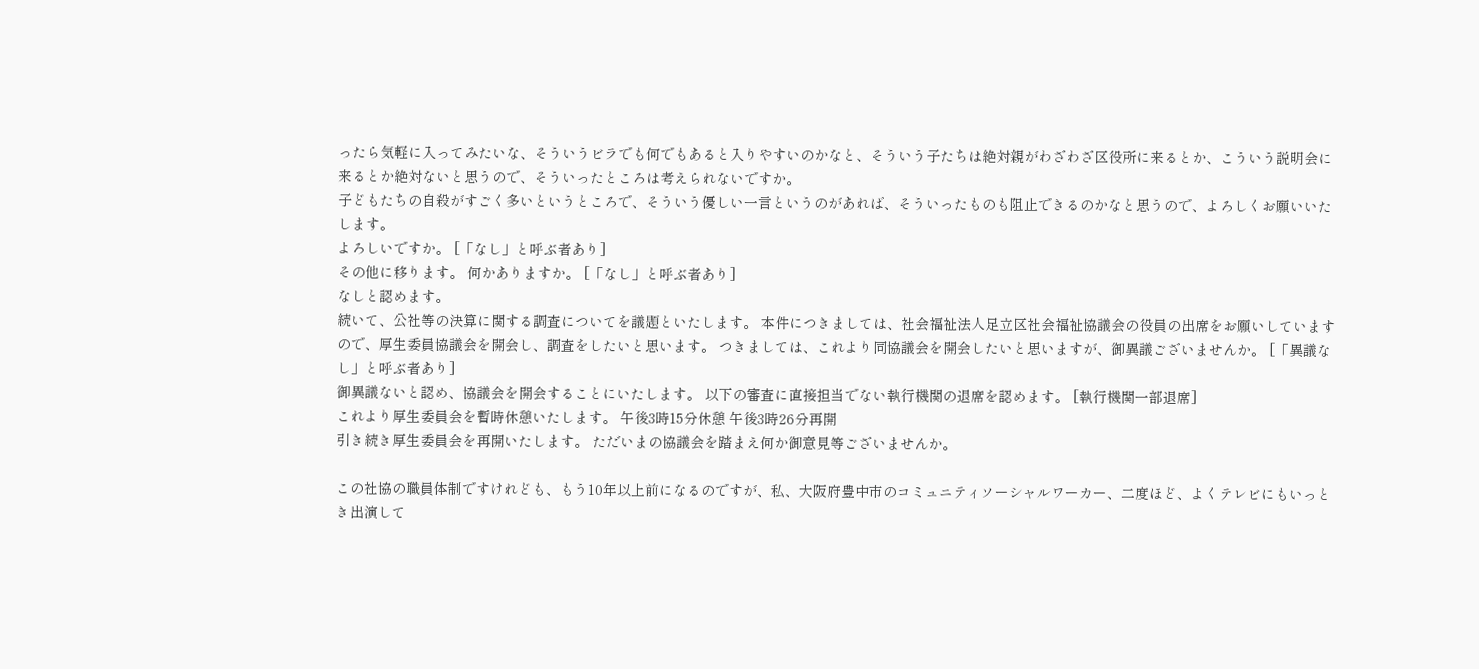ったら気軽に入ってみたいな、そういうビラでも何でもあると入りやすいのかなと、そういう子たちは絶対親がわざわざ区役所に来るとか、こういう説明会に来るとか絶対ないと思うので、そういったところは考えられないですか。
子どもたちの自殺がすごく多いというところで、そういう優しい一言というのがあれば、そういったものも阻止できるのかなと思うので、よろしくお願いいたします。
よろしいですか。 [「なし」と呼ぶ者あり]
その他に移ります。 何かありますか。 [「なし」と呼ぶ者あり]
なしと認めます。
続いて、公社等の決算に関する調査についてを議題といたします。 本件につきましては、社会福祉法人足立区社会福祉協議会の役員の出席をお願いしていますので、厚生委員協議会を開会し、調査をしたいと思います。 つきましては、これより同協議会を開会したいと思いますが、御異議ございませんか。 [「異議なし」と呼ぶ者あり]
御異議ないと認め、協議会を開会することにいたします。 以下の審査に直接担当でない執行機関の退席を認めます。 [執行機関一部退席]
これより厚生委員会を暫時休憩いたします。 午後3時15分休憩 午後3時26分再開
引き続き厚生委員会を再開いたします。 ただいまの協議会を踏まえ何か御意見等ございませんか。

この社協の職員体制ですけれども、もう10年以上前になるのですが、私、大阪府豊中市のコミュニティソーシャルワーカー、二度ほど、よくテレビにもいっとき出演して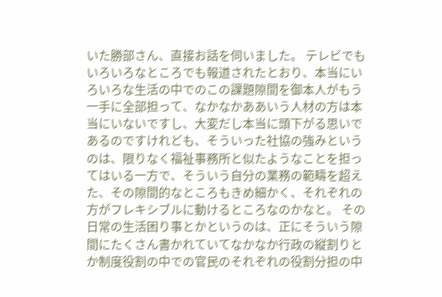いた勝部さん、直接お話を伺いました。 テレビでもいろいろなところでも報道されたとおり、本当にいろいろな生活の中でのこの課題隙間を御本人がもう一手に全部担って、なかなかああいう人材の方は本当にいないですし、大変だし本当に頭下がる思いであるのですけれども、そういった社協の強みというのは、限りなく福祉事務所と似たようなことを担ってはいる一方で、そういう自分の業務の範疇を超えた、その隙間的なところもきめ細かく、それぞれの方がフレキシブルに動けるところなのかなと。 その日常の生活困り事とかというのは、正にそういう隙間にたくさん書かれていてなかなか行政の縦割りとか制度役割の中での官民のそれぞれの役割分担の中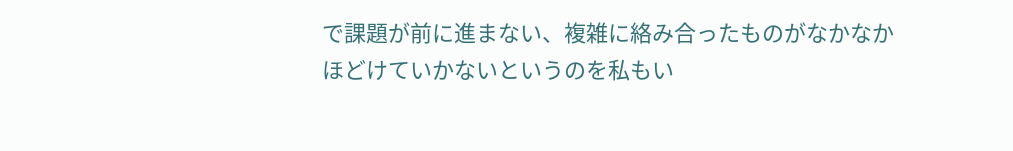で課題が前に進まない、複雑に絡み合ったものがなかなかほどけていかないというのを私もい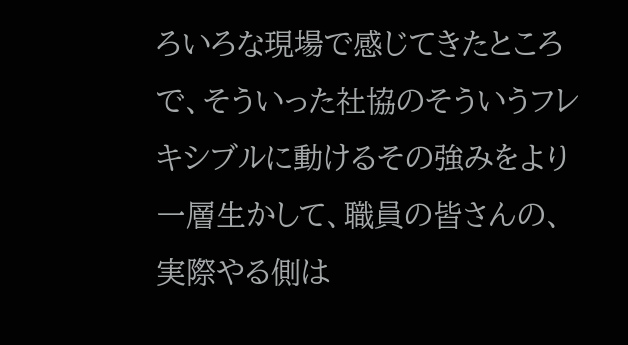ろいろな現場で感じてきたところで、そういった社協のそういうフレキシブルに動けるその強みをより一層生かして、職員の皆さんの、実際やる側は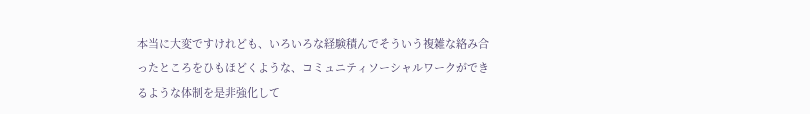本当に大変ですけれども、いろいろな経験積んでそういう複雑な絡み合ったところをひもほどくような、コミュニティソーシャルワークができるような体制を是非強化して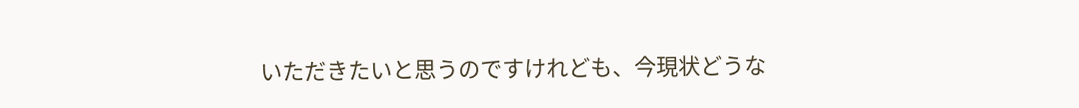いただきたいと思うのですけれども、今現状どうな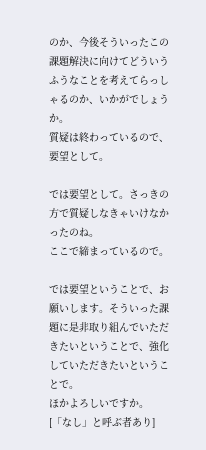のか、今後そういったこの課題解決に向けてどういうふうなことを考えてらっしゃるのか、いかがでしょうか。
質疑は終わっているので、要望として。

では要望として。さっきの方で質疑しなきゃいけなかったのね。
ここで締まっているので。

では要望ということで、お願いします。そういった課題に是非取り組んでいただきたいということで、強化していただきたいということで。
ほかよろしいですか。 [「なし」と呼ぶ者あり]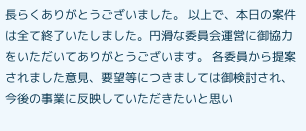長らくありがとうございました。 以上で、本日の案件は全て終了いたしました。円滑な委員会運営に御協力をいただいてありがとうございます。 各委員から提案されました意見、要望等につきましては御検討され、今後の事業に反映していただきたいと思い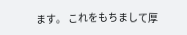ます。 これをもちまして厚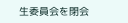生委員会を閉会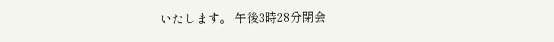いたします。 午後3時28分閉会